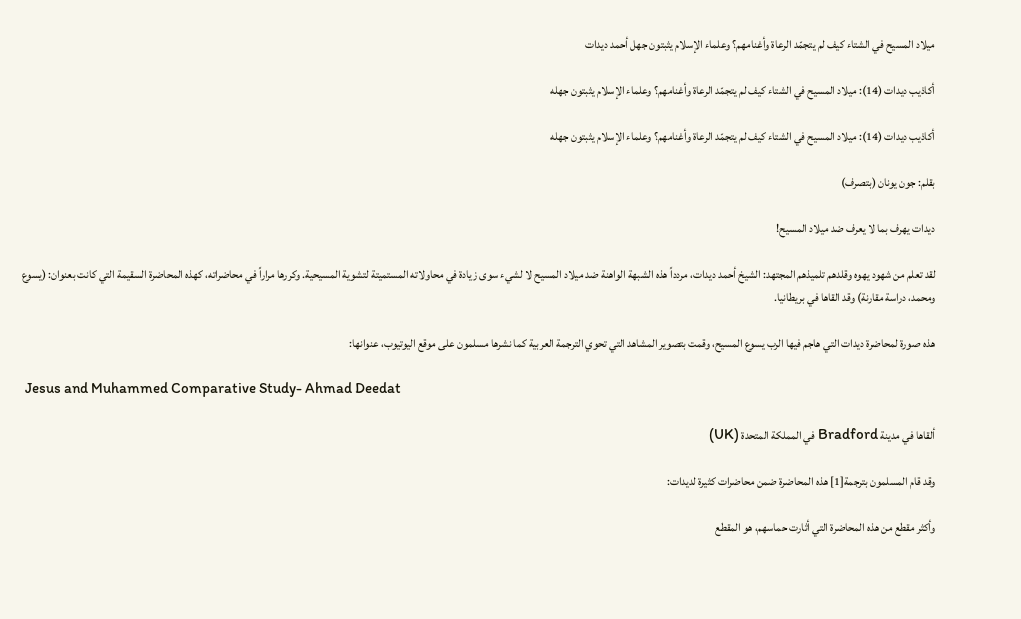ميلاد المسيح في الشتاء كيف لم يتجمّد الرعاة وأغنامهم؟ وعلماء الإسلام يثبتون جهل أحمد ديدات

أكاذيب ديدات (14): ميلاد المسيح في الشتاء كيف لم يتجمّد الرعاة وأغنامهم؟ وعلماء الإسلام يثبتون جهله

أكاذيب ديدات (14): ميلاد المسيح في الشتاء كيف لم يتجمّد الرعاة وأغنامهم؟ وعلماء الإسلام يثبتون جهله

بقلم: جون يونان (بتصرف)

ديدات يهرف بما لا يعرف ضد ميلاد المسيح!

لقد تعلم من شهود يهوه وقلدهم تلميذهم المجتهد: الشيخ أحمد ديدات، مردداً هذه الشبهة الواهنة ضد ميلاد المسيح لا لشيء سوى زيادة في محاولاته المستميتة لتشوية المسيحية. وكررها مراراً في محاضراته، كهذه المحاضرة السقيمة التي كانت بعنوان: (يسوع ومحمد، دراسة مقارنة) وقد القاها في بريطانيا.

هذه صورة لمحاضرة ديدات التي هاجم فيها الرب يسوع المسيح، وقمت بتصوير المشاهد التي تحوي الترجمة العربية كما نشرها مسلمون على موقع اليوتيوب، عنوانها:

 Jesus and Muhammed Comparative Study- Ahmad Deedat

ألقاها في مدينة Bradford في المملكة المتحدة (UK)

وقد قام المسلمون بترجمة[1] هذه المحاضرة ضمن محاضرات كثيرة لديدات:

وأكثر مقطع من هذه المحاضرة التي أثارت حماسهم، هو المقطع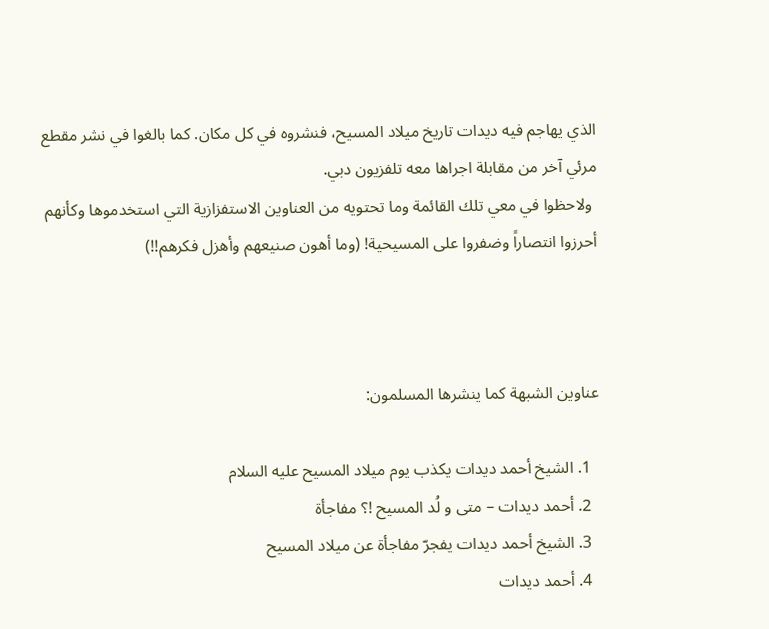الذي يهاجم فيه ديدات تاريخ ميلاد المسيح، فنشروه في كل مكان. كما بالغوا في نشر مقطع مرئي آخر من مقابلة اجراها معه تلفزيون دبي.
 ولاحظوا في معي تلك القائمة وما تحتويه من العناوين الاستفزازية التي استخدموها وكأنهم أحرزوا انتصاراً وضفروا على المسيحية! (وما أهون صنيعهم وأهزل فكرهم!!)



عناوين الشبهة كما ينشرها المسلمون:

  1. الشیخ أحمد دیدات یكذب یوم میلاد المسیح علیه السلام
  2. أحمد دیدات – متى و لُد المسیح !؟ مفاجأة
  3. الشیخ أحمد دیدات یفجرّ مفاجأة عن میلاد المسیح
  4. أحمد دیدات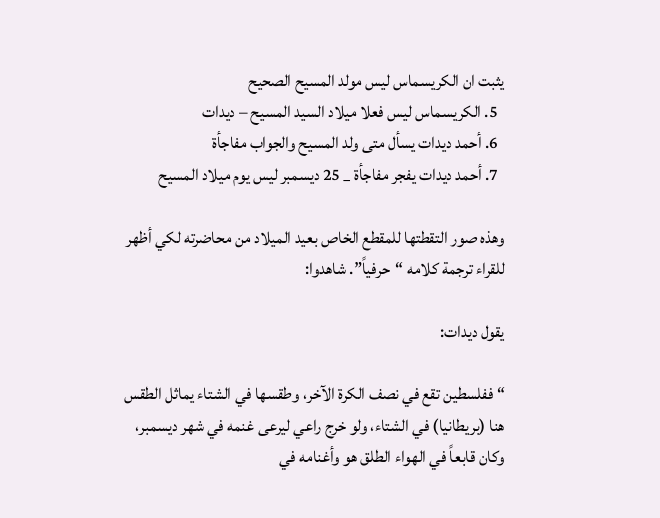یثبت ان الكریسماس لیس مولد المسیح الصحیح
  5. الكریسماس لیس فعلا میلاد السید المسیح – دیدات
  6. أحمد دیدات یسأل متى ولد المسیح والجواب مفاجأة
  7. أحمد دیدات یفجر مفاجأة _ 25 دیسمبر لیس یوم میلاد المسیح

وهذه صور التقطتها للمقطع الخاص بعيد الميلاد من محاضرته لكي أظهر للقراء ترجمة كلامه “حرفياً”. شاهدوا:

يقول ديدات:

“ففلسطين تقع في نصف الكرة الآخر، وطقسها في الشتاء يماثل الطقس هنا (بريطانيا) في الشتاء، ولو خرج راعي ليرعى غنمه في شهر ديسمبر، وكان قابعاً في الهواء الطلق هو وأغنامه في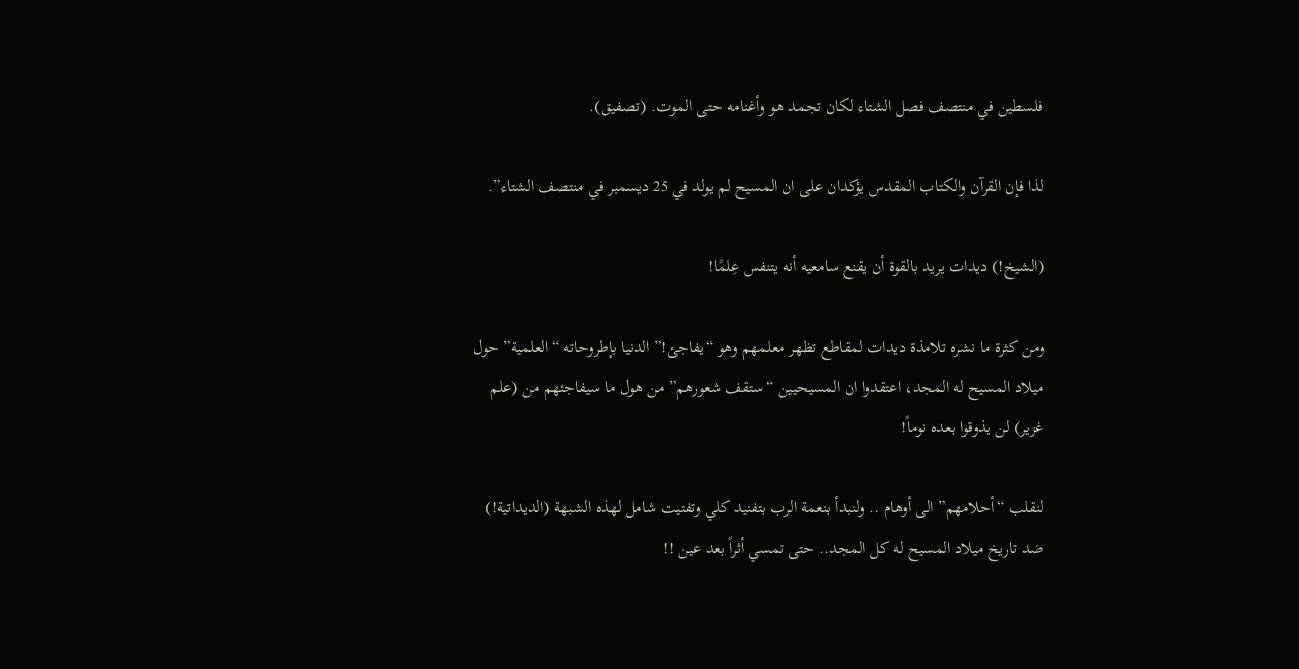فلسطين في منتصف فصل الشتاء لكان تجمد هو وأغنامه حتى الموت. (تصفيق).

لذا فإن القرآن والكتاب المقدس يؤكدان على ان المسيح لم يولد في 25 ديسمبر في منتصف الشتاء”.

(الشيخ!) ديدات يريد بالقوة أن يقنع سامعيه أنه يتنفس عِلمًا!

ومن كثرة ما نشره تلامذة ديدات لمقاطع تظهر معلمهم وهو “يفاجئ!” الدنيا بإطروحاته “العلمية” حول ميلاد المسيح له المجد، اعتقدوا ان المسيحيين “ستقف شعورهم” من هول ما سيفاجئهم من (علم غزير) لن يذوقوا بعده نوماً!

لنقلب “أحلامهم” الى أوهام .. ولنبدأ بنعمة الرب بتفنيد كلي وتفتيت شامل لهذه الشبهة (الديداتية!) ضد تاريخ ميلاد المسيح له كل المجد.. حتى تمسي أثراً بعد عين !!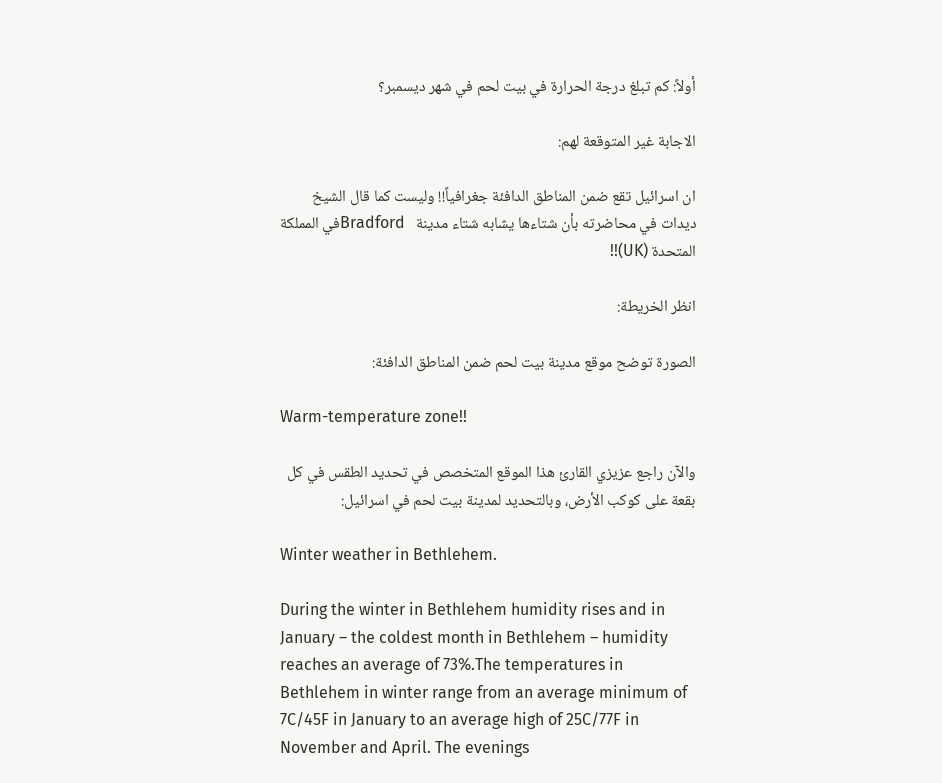أولاً: كم تبلغ درجة الحرارة في بيت لحم في شهر ديسمبر؟

الاجابة غير المتوقعة لهم:

ان اسرائيل تقع ضمن المناطق الدافئة جغرافياً!! وليست كما قال الشيخ ديدات في محاضرته بأن شتاءها يشابه شتاء مدينة   Bradfordفي المملكة المتحدة (UK)!!

انظر الخريطة:

الصورة توضح موقع مدينة بيت لحم ضمن المناطق الدافئة:

Warm-temperature zone!!

والآن راجع عزيزي القارئ هذا الموقع المتخصص في تحديد الطقس في كل بقعة على كوكب الأرض، وبالتحديد لمدينة بيت لحم في اسرائيل:

Winter weather in Bethlehem.

During the winter in Bethlehem humidity rises and in January – the coldest month in Bethlehem – humidity reaches an average of 73%.The temperatures in Bethlehem in winter range from an average minimum of 7C/45F in January to an average high of 25C/77F in November and April. The evenings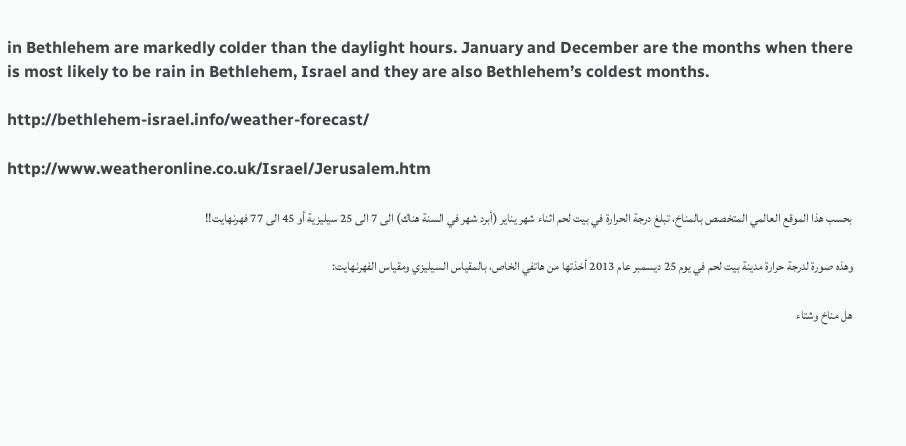in Bethlehem are markedly colder than the daylight hours. January and December are the months when there is most likely to be rain in Bethlehem, Israel and they are also Bethlehem’s coldest months.

http://bethlehem-israel.info/weather-forecast/

http://www.weatheronline.co.uk/Israel/Jerusalem.htm

بحسب هذا الموقع العالمي المتخصص بالمناخ، تبلغ درجة الحرارة في بيت لحم اثناء شهر يناير (أبرد شهر في السنة هناك) الى 7 الى 25 سيليزية أو 45 الى 77 فهرنهايت!!

وهذه صورة لدرجة حرارة مدينة بيت لحم في يوم 25 ديسمبر عام 2013 أخذتها من هاتفي الخاص، بالمقياس السيليزي ومقياس الفهرنهايت:

هل مناخ وشتاء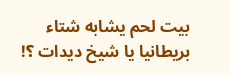بيت لحم يشابه شتاء بريطانيا يا شيخ ديدات ؟!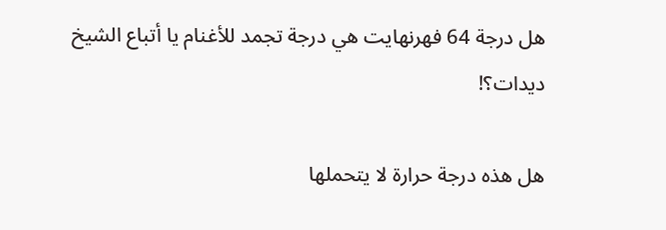هل درجة 64 فهرنهايت هي درجة تجمد للأغنام يا أتباع الشيخ ديدات؟!

هل هذه درجة حرارة لا يتحملها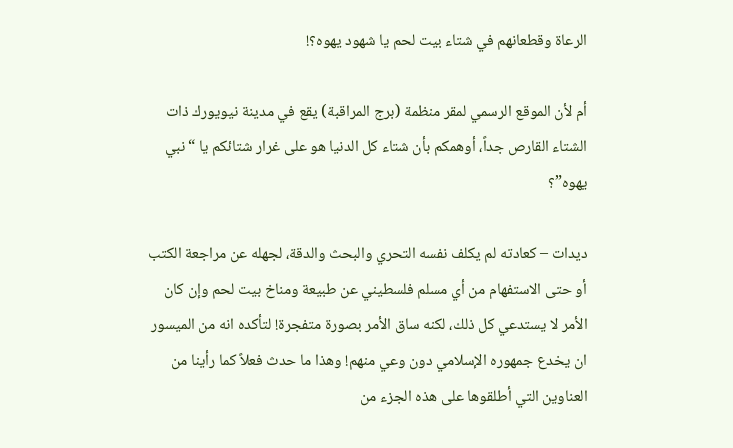الرعاة وقطعانهم في شتاء بيت لحم يا شهود يهوه؟!

أم لأن الموقع الرسمي لمقر منظمة (برج المراقبة) يقع في مدينة نيويورك ذات الشتاء القارص جداً، أوهمكم بأن شتاء كل الدنيا هو على غرار شتائكم يا “نبي يهوه”؟

ديدات – كعادته لم يكلف نفسه التحري والبحث والدقة، لجهله عن مراجعة الكتب أو حتى الاستفهام من أي مسلم فلسطيني عن طبيعة ومناخ بيت لحم وإن كان الأمر لا يستدعي كل ذلك، لكنه ساق الأمر بصورة متفجرة! لتأكده انه من الميسور ان يخدع جمهوره الإسلامي دون وعي منهم! وهذا ما حدث فعلاً كما رأينا من العناوين التي أطلقوها على هذه الجزء من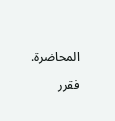المحاضرة.

فقرر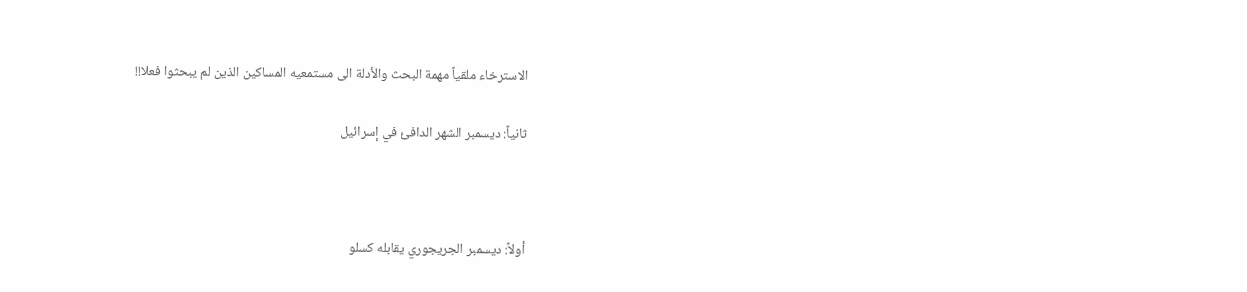الاسترخاء ملقياً مهمة البحث والأدلة الى مستمعيه المساكين الذين لم يبحثوا فعلا!!

ثانياً: ديسمبر الشهر الدافئ في إسرائيل



أولاً: ديسمبر الجريجوري يقابله كسلو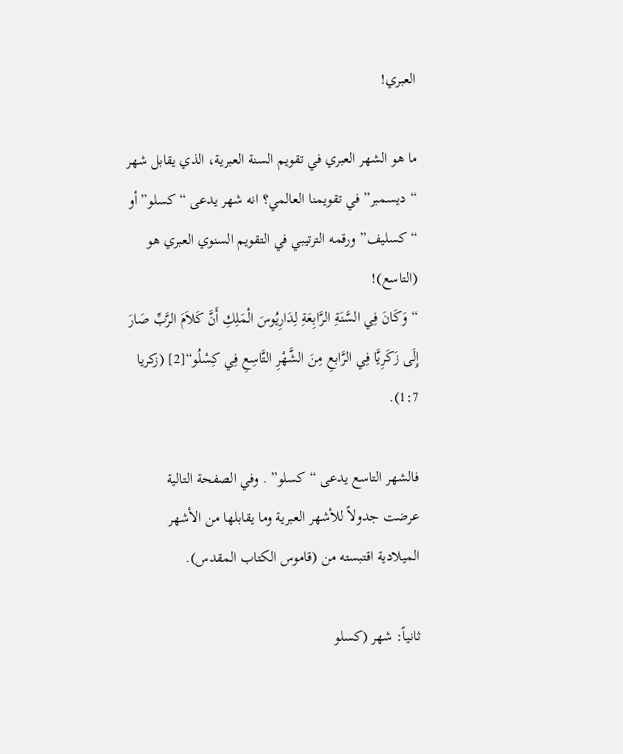العبري!

ما هو الشهر العبري في تقويم السنة العبرية، الذي يقابل شهر “ديسمبر” في تقويمنا العالمي؟ انه شهر يدعى “كسلو” أو “كسليف” ورقمه الترتيبي في التقويم السنوي العبري هو (التاسع)!
“وَكَانَ فِي السَّنَةِ الرَّابِعَةِ لِدَارِيُوسَ الْمَلِكِ أَنَّ كَلاَمَ الرَّبِّ صَارَ إِلَى زَكَرِيَّا فِي الرَّابعِ مِنَ الشَّهْرِ التَّاسِعِ فِي كِسْلُو“[2] (زكريا 1:7).

فالشهر التاسع يدعى “كسلو” . وفي الصفحة التالية عرضت جدولاً للأشهر العبرية وما يقابلها من الأشهر الميلادية اقتبسته من (قاموس الكتاب المقدس).

ثانياً: شهر (كسلو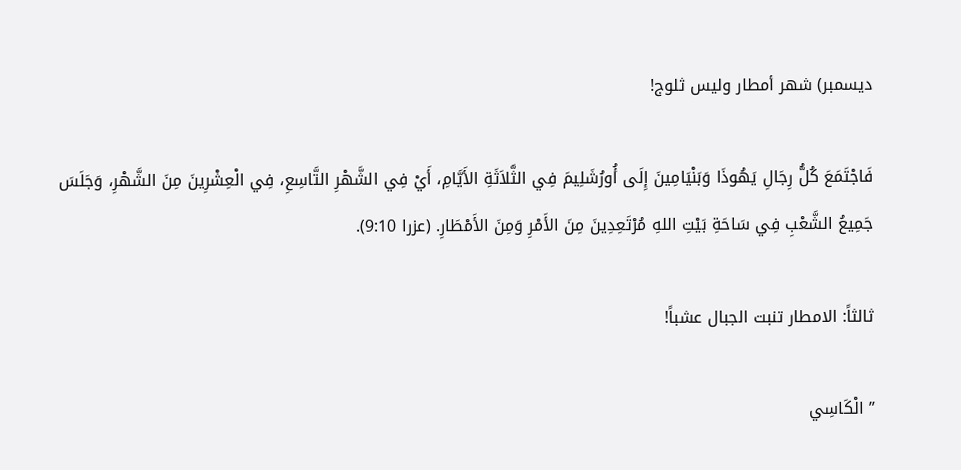ديسمبر) شهر أمطار وليس ثلوج!

فَاجْتَمَعَ كُلُّ رِجَالِ يَهُوذَا وَبَنْيَامِينَ إِلَى أُورُشَلِيمَ فِي الثَّلاَثَةِ الأَيَّامِ، أَيْ فِي الشَّهْرِ التَّاسِعِ، فِي الْعِشْرِينَ مِنَ الشَّهْرِ، وَجَلَسَ جَمِيعُ الشَّعْبِ فِي سَاحَةِ بَيْتِ اللهِ مُرْتَعِدِينَ مِنَ الأَمْرِ وَمِنَ الأَمْطَارِ. (عزرا 9:10).

ثالثاً: الامطار تنبت الجبال عشباً!

” الْكَاسِي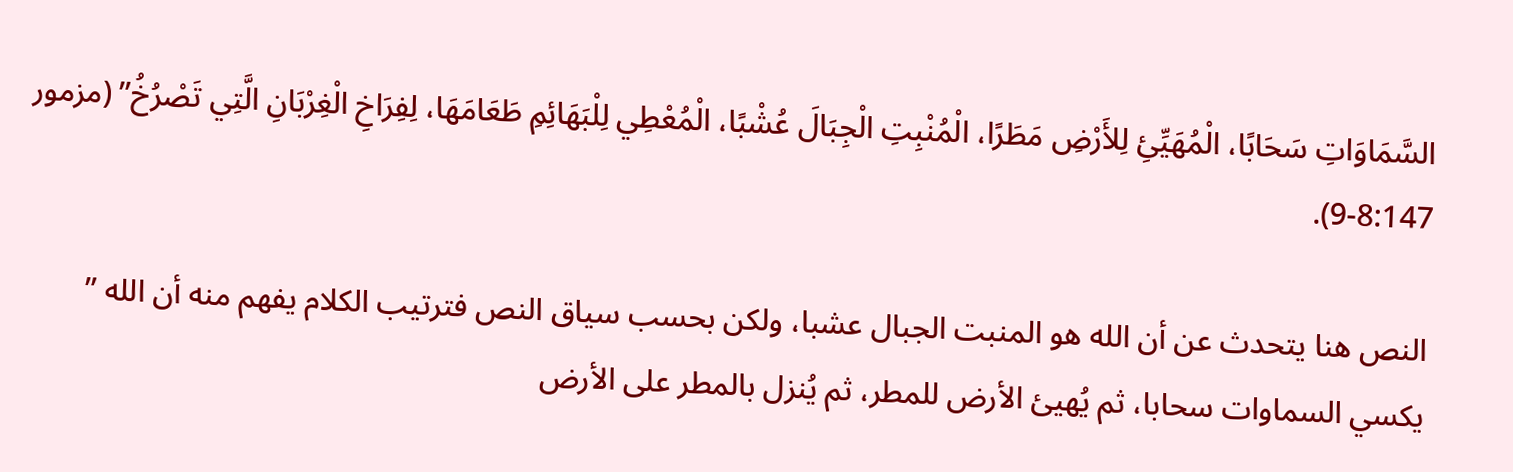السَّمَاوَاتِ سَحَابًا، الْمُهَيِّئِ لِلأَرْضِ مَطَرًا، الْمُنْبِتِ الْجِبَالَ عُشْبًا، الْمُعْطِي لِلْبَهَائِمِ طَعَامَهَا، لِفِرَاخِ الْغِرْبَانِ الَّتِي تَصْرُخُ” (مزمور 8:147-9).

النص هنا يتحدث عن أن الله هو المنبت الجبال عشبا، ولكن بحسب سياق النص فترتيب الكلام يفهم منه أن الله ” يكسي السماوات سحابا، ثم يُهيئ الأرض للمطر، ثم يُنزل بالمطر على الأرض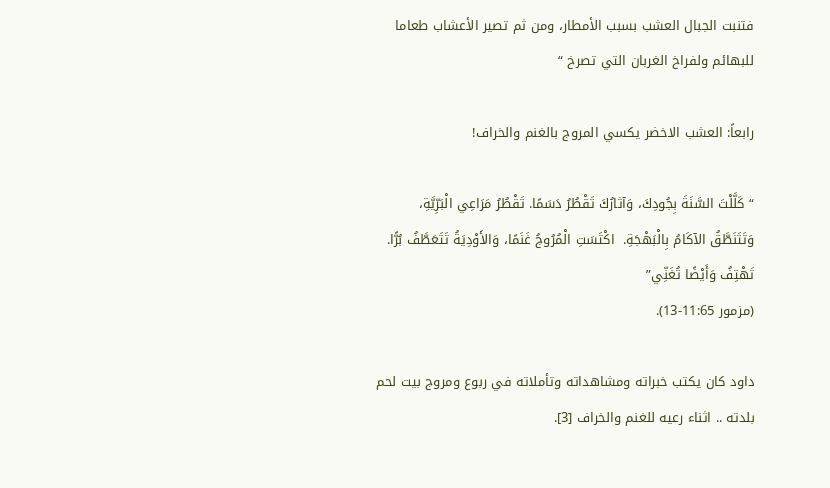فتنبت الجبال العشب بسبب الأمطار، ومن ثم تصير الأعشاب طعاما للبهائم ولفراخ الغربان التي تصرخ “

رابعاً: العشب الاخضر يكسي المروج بالغنم والخراف!

“كَلَّلْتَ السَّنَةَ بِجُودِكَ، وَآثارُكَ تَقْطُرُ دَسَمًا. تَقْطُرُ مَرَاعِي الْبَرِّيَّةِ، وَتَتَنَطَّقُ الآكَامُ بِالْبَهْجَةِ.  اكْتَسَتِ الْمُرُوجُ غَنَمًا، وَالأَوْدِيَةُ تَتَعَطَّفُ بُرًّا. تَهْتِفُ وَأَيْضًا تُغَنِّي”
(مزمور 11:65-13).

داود كان يكتب خبراته ومشاهداته وتأملاته في ربوع ومروج بيت لحم بلدته .. اثناء رعيه للغنم والخراف [3].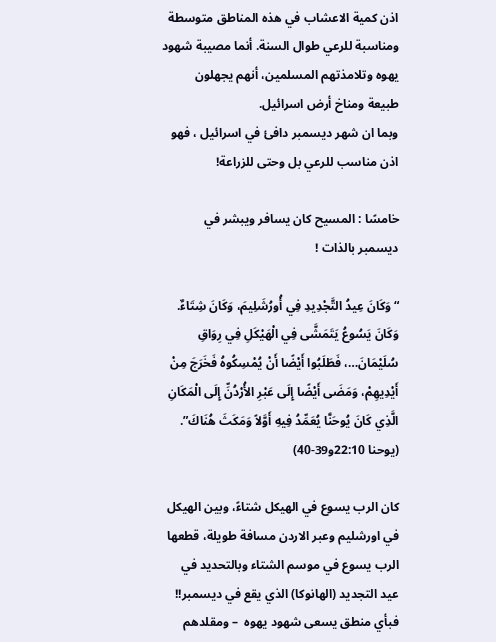اذن كمية الاعشاب في هذه المناطق متوسطة ومناسبة للرعي طوال السنة. أنما مصيبة شهود يهوه وتلامذتهم المسلمين، أنهم يجهلون طبيعة ومناخ أرض اسرائيل.
وبما ان شهر ديسمبر دافئ في اسرائيل ، فهو اذن مناسب للرعي بل وحتى للزراعة!

خامسًا : المسيح كان يسافر ويبشر في ديسمبر بالذات !

“وَكَانَ عِيدُ التَّجْدِيدِ فِي أُورُشَلِيمَ، وَكَانَ شِتَاءٌ. وَكَانَ يَسُوعُ يَتَمَشَّى فِي الْهَيْكَلِ فِي رِوَاقِ سُلَيْمَانَ…، فَطَلَبُوا أَيْضًا أَنْ يُمْسِكُوهُ فَخَرَجَ مِنْ أَيْدِيهِمْ، وَمَضَى أَيْضًا إِلَى عَبْرِ الأُرْدُنِّ إِلَى الْمَكَانِ الَّذِي كَانَ يُوحَنَّا يُعَمِّدُ فِيهِ أَوَّلاً وَمَكَثَ هُنَاكَ”. (يوحنا 22:10و39-40)

كان الرب يسوع في الهيكل شتاءً، وبين الهيكل في اورشليم وعبر الاردن مسافة طويلة، قطعها الرب يسوع في موسم الشتاء وبالتحديد في عيد التجديد (الهانوكا) الذي يقع في ديسمبر!!
فبأي منطق يسعى شهود يهوه  – ومقلدهم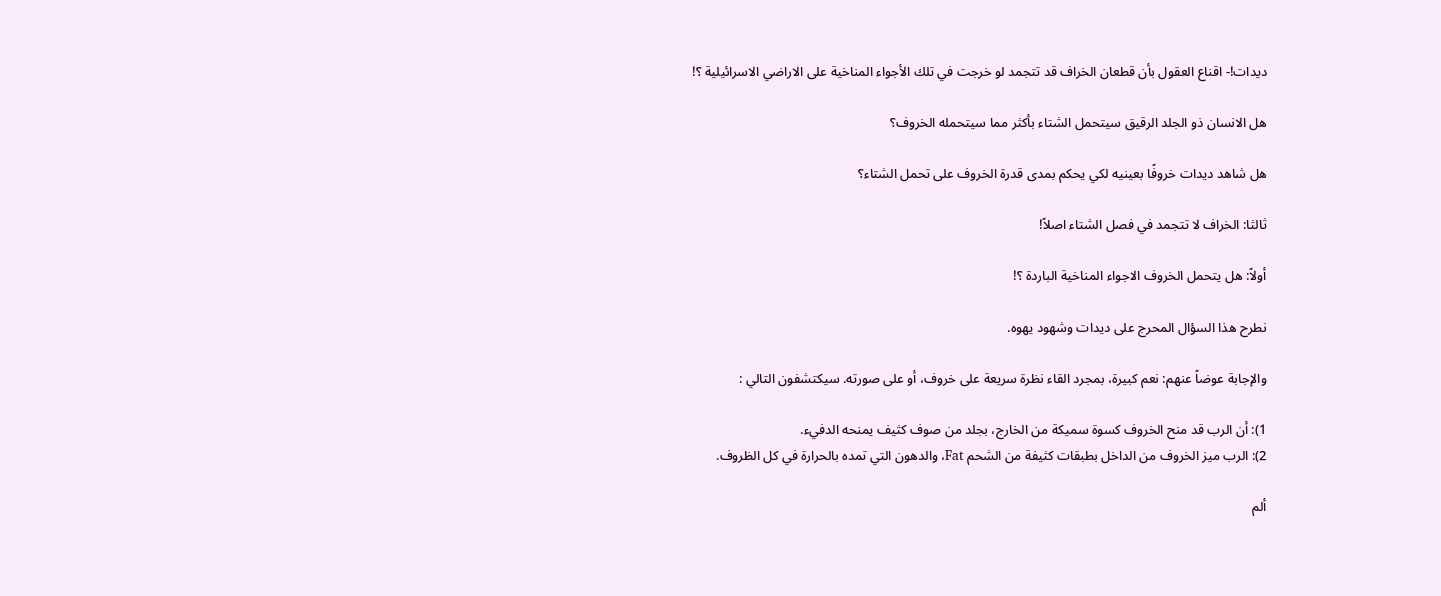ديدات!- اقناع العقول بأن قطعان الخراف قد تتجمد لو خرجت في تلك الأجواء المناخية على الاراضي الاسرائيلية ؟!

هل الانسان ذو الجلد الرقيق سيتحمل الشتاء بأكثر مما سيتحمله الخروف؟

هل شاهد ديدات خروفًا بعينيه لكي يحكم بمدى قدرة الخروف على تحمل الشتاء؟

ثالثا: الخراف لا تتجمد في فصل الشتاء اصلاً!

أولاً: هل يتحمل الخروف الاجواء المناخية الباردة ؟!

نطرح هذا السؤال المحرج على ديدات وشهود يهوه.

والإجابة عوضاً عنهم: نعم كبيرة، بمجرد القاء نظرة سريعة على خروف، أو على صورته. سيكتشفون التالي :

1): أن الرب قد منح الخروف كسوة سميكة من الخارج، بجلد من صوف كثيف يمنحه الدفيء.
2): الرب ميز الخروف من الداخل بطبقات كثيفة من الشحم Fat، والدهون التي تمده بالحرارة في كل الظروف.

ألم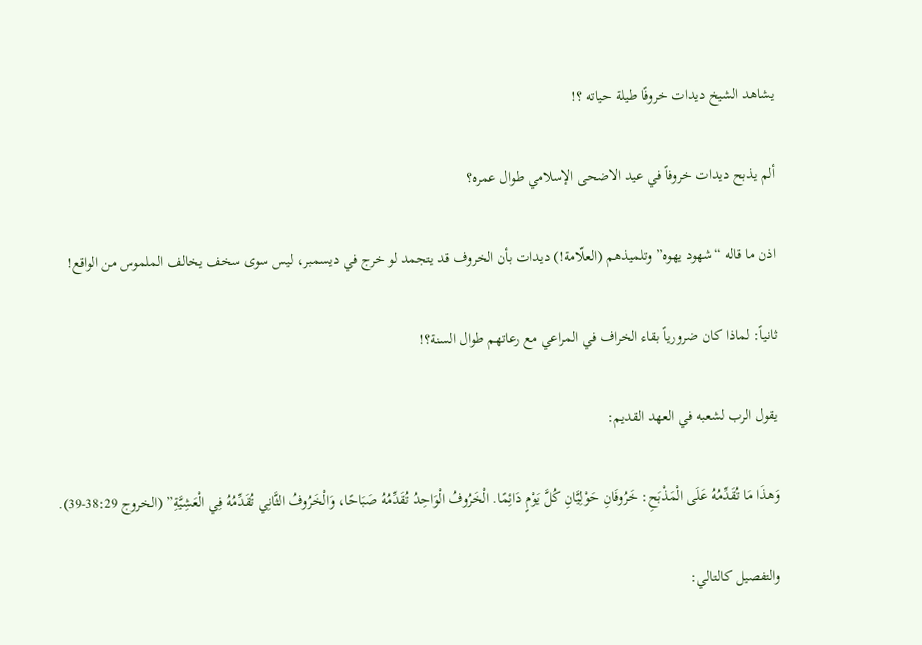يشاهد الشيخ ديدات خروفًا طيلة حياته ؟!

ألم يذبح ديدات خروفاً في عيد الاضحى الإسلامي طوال عمره؟

اذن ما قاله “شهود يهوه” وتلميذهم (العلّامة!) ديدات بأن الخروف قد يتجمد لو خرج في ديسمبر، ليس سوى سخف يخالف الملموس من الواقع!

ثانياً: لماذا كان ضرورياً بقاء الخراف في المراعي مع رعاتهم طوال السنة؟!

يقول الرب لشعبه في العهد القديم:

وَهذَا مَا تُقَدِّمُهُ عَلَى الْمَذْبَحِ: خَرُوفَانِ حَوْلِيَّانِ كُلَّ يَوْمٍ دَائِمًا. الْخَرُوفُ الْوَاحِدُ تُقَدِّمُهُ صَبَاحًا، وَالْخَرُوفُ الثَّانِي تُقَدِّمُهُ فِي الْعَشِيَّةِ” (الخروج 38:29-39).

والتفصيل كالتالي: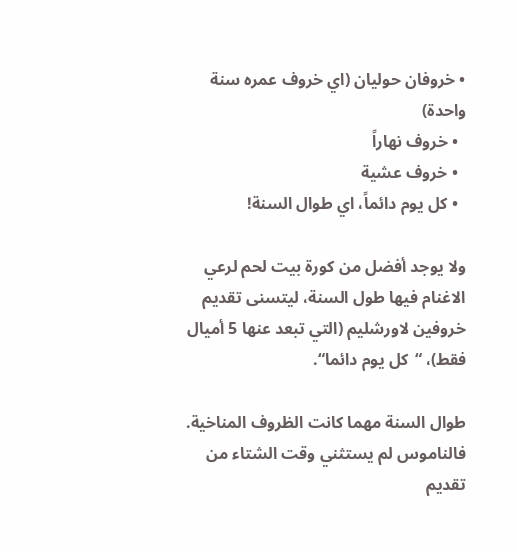• خروفان حوليان (اي خروف عمره سنة واحدة)
  • خروف نهاراً
  • خروف عشية
  • كل يوم دائماً، اي طوال السنة!

ولا يوجد أفضل من كورة بيت لحم لرعي الاغنام فيها طول السنة، ليتسنى تقديم خروفين لاورشليم (التي تبعد عنها 5 أميال فقط)، “كل يوم دائما“.

طوال السنة مهما كانت الظروف المناخية. فالناموس لم يستثني وقت الشتاء من تقديم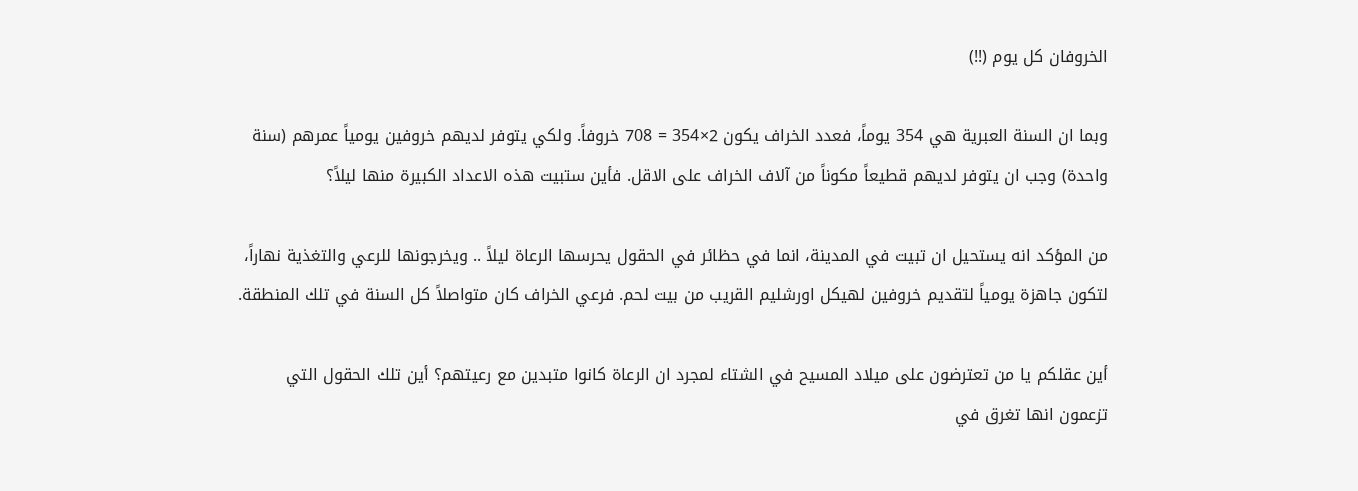الخروفان كل يوم (!!)

وبما ان السنة العبرية هي 354 يوماً، فعدد الخراف يكون 2×354 = 708 خروفاً. ولكي يتوفر لديهم خروفين يومياً عمرهم (سنة واحدة) وجب ان يتوفر لديهم قطيعاً مكوناً من آلاف الخراف على الاقل. فأين ستبيت هذه الاعداد الكبيرة منها ليلاً؟

من المؤكد انه يستحيل ان تبيت في المدينة، انما في حظائر في الحقول يحرسها الرعاة ليلاً .. ويخرجونها للرعي والتغذية نهاراً، لتكون جاهزة يومياً لتقديم خروفين لهيكل اورشليم القريب من بيت لحم. فرعي الخراف كان متواصلاً كل السنة في تلك المنطقة.

أين عقلكم يا من تعترضون على ميلاد المسيح في الشتاء لمجرد ان الرعاة كانوا متبدين مع رعيتهم؟ أين تلك الحقول التي تزعمون انها تغرق في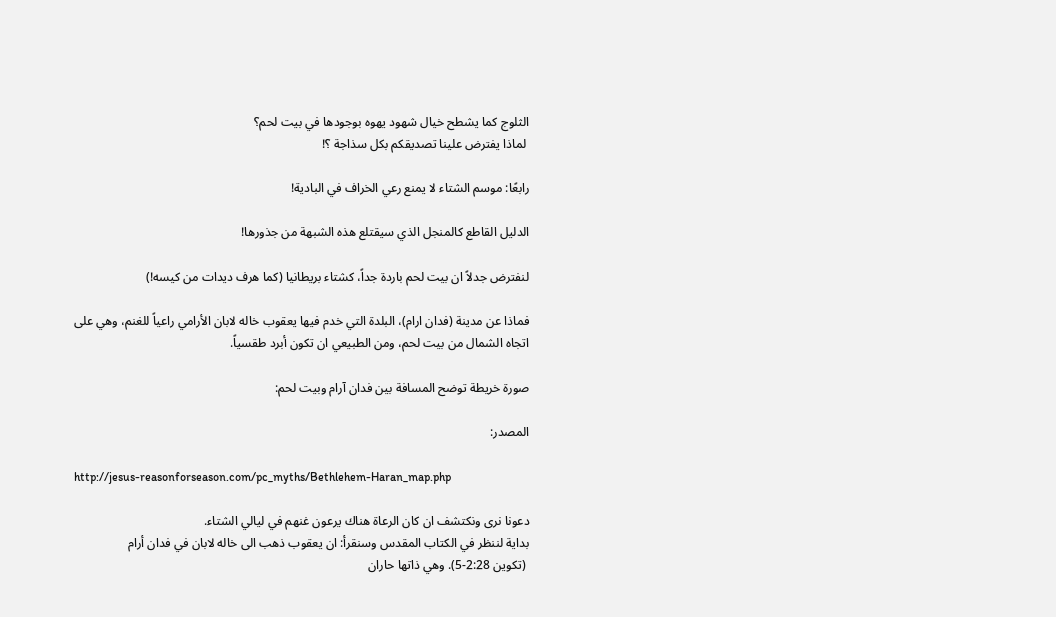الثلوج كما يشطح خيال شهود يهوه بوجودها في بيت لحم؟
 لماذا يفترض علينا تصديقكم بكل سذاجة ؟!

رابعًا: موسم الشتاء لا يمنع رعي الخراف في البادية!

الدليل القاطع كالمنجل الذي سيقتلع هذه الشبهة من جذورها!

لنفترض جدلاً ان بيت لحم باردة جداً، كشتاء بريطانيا (كما هرف ديدات من كيسه!)

فماذا عن مدينة (فدان ارام)، البلدة التي خدم فيها يعقوب خاله لابان الأرامي راعياً للغنم، وهي على اتجاه الشمال من بيت لحم، ومن الطبيعي ان تكون أبرد طقسياً.

صورة خريطة توضح المسافة بين فدان آرام وبيت لحم:

المصدر:

http://jesus-reasonforseason.com/pc_myths/Bethlehem-Haran_map.php

دعونا نرى ونكتشف ان كان الرعاة هناك يرعون غنهم في ليالي الشتاء.
بداية لننظر في الكتاب المقدس وسنقرأ: ان يعقوب ذهب الى خاله لابان في فدان أرام
 (تكوين 2:28-5). وهي ذاتها حاران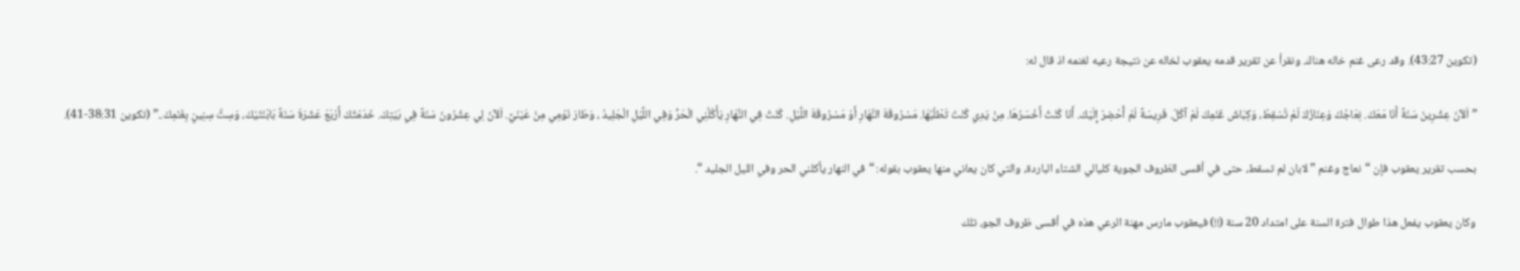(تكوين 43:27). وقد رعى غنم خاله هناك. ونقرأ عن تقرير قدمه يعقوب لخاله عن نتيجة رعيه لغنمه اذ قال له:

” اَلآنَ عِشْرِينَ سَنَةً أَنَا مَعَكَ. نِعَاجُكَ وَعِنَازُكَ لَمْ تُسْقِطْ، وَكِبَاشَ غَنَمِكَ لَمْ آكُلْ. فَرِيسَةً لَمْ أُحْضِرْ إِلَيْكَ. أَنَا كُنْتُ أَخْسَرُهَا. مِنْ يَدِي كُنْتَ تَطْلُبُهَا. مَسْرُوقَةَ النَّهَارِ أَوْ مَسْرُوقَةَ اللَّيْلِ. كُنْتُ فِي النَّهَارِ يَأْكُلُنِي الْحَرُّ وَفِي اللَّيْلِ الْجَلِيدُ ، وَطَارَ نَوْمِي مِنْ عَيْنَيَّ. اَلآنَ لِي عِشْرُونَ سَنَةً فِي بَيْتِكَ. خَدَمْتُكَ أَرْبَعَ عَشَرَةَ سَنَةً بَابْنَتَيْكَ، وَسِتَّ سِنِينٍ بِغَنَمِكَ..” (تكوين 38:31-41).

بحسب تقرير يعقوب فإن “نعاج وغنم ” لابان لم تسقط، حتى في أقسى الظروف الجوية كليالي الشتاء الباردة، والتي كان يعاني منها يعقوب بقوله: “في النهار يأكلني الحر وفي الليل الجليد “.

وكان يعقوب يفعل هذا طوال فترة السنة على امتداد 20 سنة (!!) فيعقوب مارس مهنة الرعي هذه في أقسى ظروف الجو، تلك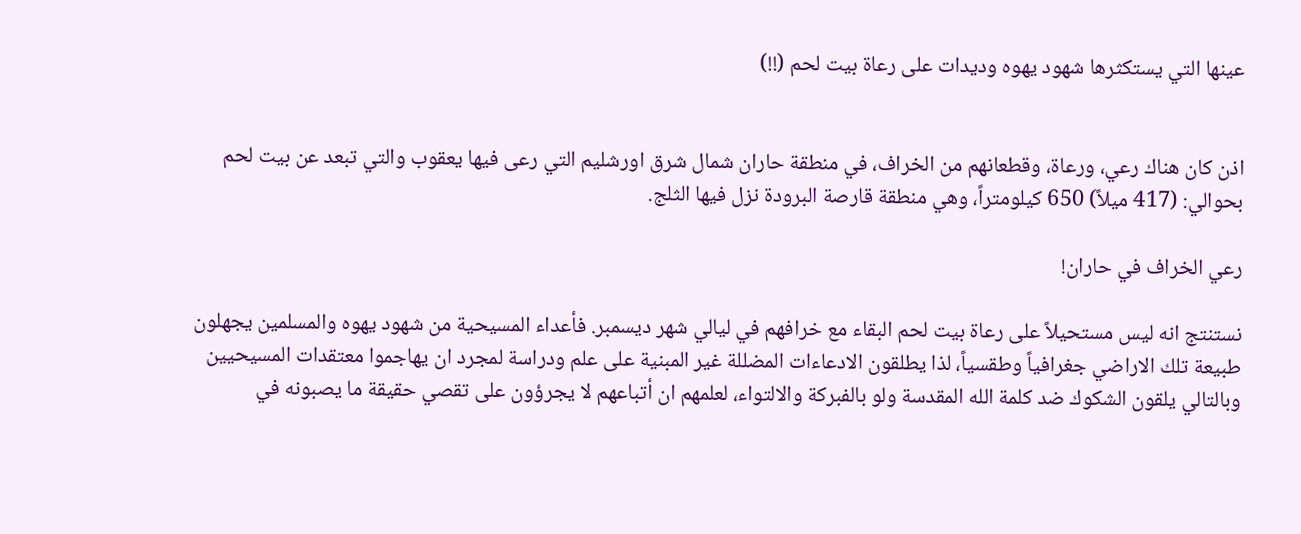عينها التي يستكثرها شهود يهوه وديدات على رعاة بيت لحم (!!)


اذن كان هناك رعي، ورعاة، وقطعانهم من الخراف، في منطقة حاران شمال شرق اورشليم التي رعى فيها يعقوب والتي تبعد عن بيت لحم بحوالي: (417 ميلاً) 650 كيلومتراً، وهي منطقة قارصة البرودة نزل فيها الثلج.

رعي الخراف في حاران!

نستنتج انه ليس مستحيلاً على رعاة بيت لحم البقاء مع خرافهم في ليالي شهر ديسمبر. فأعداء المسيحية من شهود يهوه والمسلمين يجهلون طبيعة تلك الاراضي جغرافياً وطقسياً، لذا يطلقون الادعاءات المضللة غير المبنية على علم ودراسة لمجرد ان يهاجموا معتقدات المسيحيين وبالتالي يلقون الشكوك ضد كلمة الله المقدسة ولو بالفبركة والالتواء، لعلمهم ان أتباعهم لا يجرؤون على تقصي حقيقة ما يصبونه في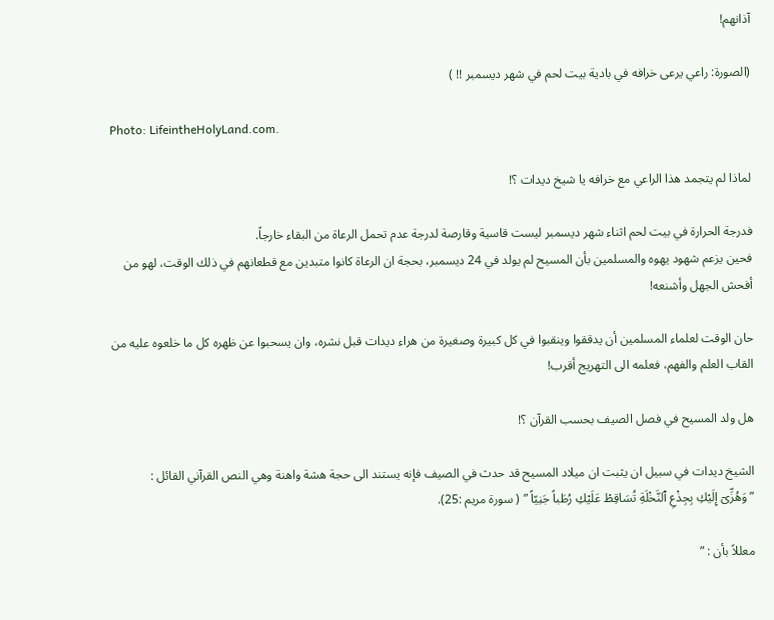آذانهم!

(الصورة: راعي يرعى خرافه في بادية بيت لحم في شهر ديسمبر !! )

Photo: LifeintheHolyLand.com.

لماذا لم يتجمد هذا الراعي مع خرافه يا شيخ ديدات ؟!

فدرجة الحرارة في بيت لحم اثناء شهر ديسمبر ليست قاسية وقارصة لدرجة عدم تحمل الرعاة من البقاء خارجاً.
فحين يزعم شهود يهوه والمسلمين بأن المسيح لم يولد في 24 ديسمبر، بحجة ان الرعاة كانوا متبدين مع قطعانهم في ذلك الوقت، لهو من أفحش الجهل وأشنعه!

حان الوقت لعلماء المسلمين أن يدققوا وينقبوا في كل كبيرة وصغيرة من هراء ديدات قبل نشره، وان يسحبوا عن ظهره كل ما خلعوه عليه من القاب العلم والفهم، فعلمه الى التهريج أقرب!

هل ولد المسيح في فصل الصيف بحسب القرآن ؟!

الشيخ ديدات في سبيل ان يثبت ان ميلاد المسيح قد حدث في الصيف فإنه يستند الى حجة هشة واهنة وهي النص القرآني القائل :
” وَهُزِّىۤ إِلَيْكِ بِجِذْعِ ٱلنَّخْلَةِ تُسَاقِطْ عَلَيْكِ رُطَباً جَنِيّاً ” ( سورة مريم :25).

معللاً بأن : ”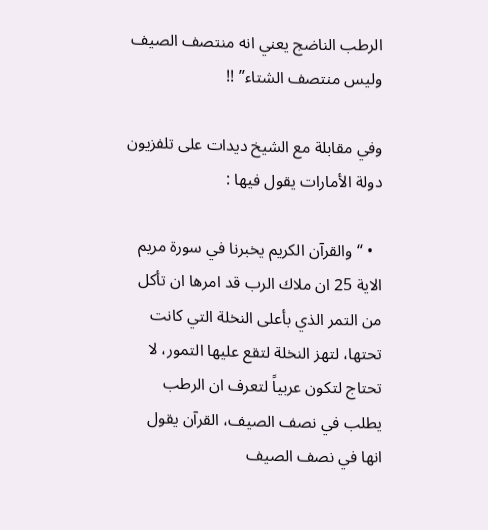الرطب الناضج يعني انه منتصف الصيف وليس منتصف الشتاء” !!

وفي مقابلة مع الشيخ ديدات على تلفزيون دولة الأمارات يقول فيها :

  • “والقرآن الكريم يخبرنا في سورة مريم الاية 25 ان ملاك الرب قد امرها ان تأكل من التمر الذي بأعلى النخلة التي كانت تحتها، لتهز النخلة لتقع عليها التمور، لا تحتاج لتكون عربياً لتعرف ان الرطب يطلب في نصف الصيف، القرآن يقول انها في نصف الصيف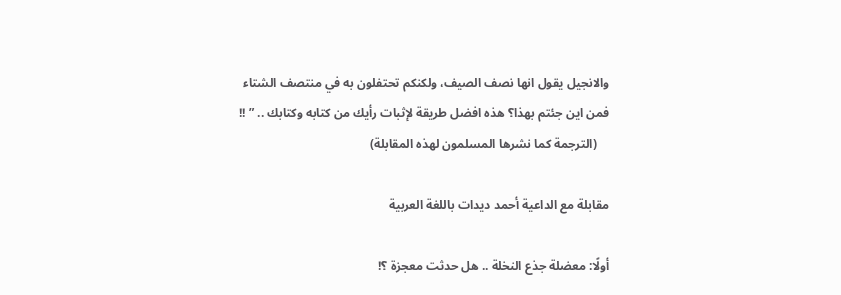والانجيل يقول انها نصف الصيف، ولكنكم تحتفلون به في منتصف الشتاء فمن اين جئتم بهذا؟ هذه افضل طريقة لإثبات رأيك من كتابه وكتابك .. ” !!
    (الترجمة كما نشرها المسلمون لهذه المقابلة)

مقابلة مع الداعية أحمد ديدات باللغة العربية

أولًا: معضلة جذع النخلة .. هل حدثت معجزة ؟!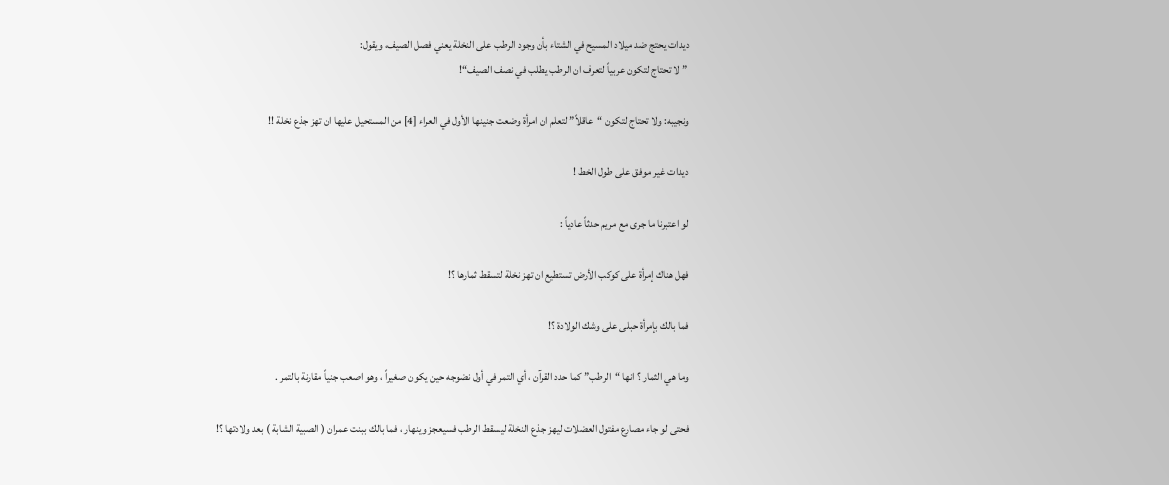ديدات يحتج ضد ميلاد المسيح في الشتاء بأن وجود الرطب على النخلة يعني فصل الصيف، ويقول:
 ” لا تحتاج لتكون عربياً لتعرف ان الرطب يطلب في نصف الصيف“!

ونجيبه: ولا تحتاج لتكون “عاقلاً” لتعلم ان امرأة وضعت جنينها الأول في العراء [4] من المستحيل عليها ان تهز جذع نخلة !!

ديدات غير موفق على طول الخط !

لو اعتبرنا ما جرى مع مريم حدثاً عادياً :

فهل هناك إمرأة على كوكب الأرض تستطيع ان تهز نخلة لتسقط ثمارها ؟!

فما بالك بإمرأة حبلى على وشك الولادة ؟!

وما هي الثمار ؟ انها “الرطب” كما حدد القرآن ، أي التمر في أول نضوجه حين يكون صغيراً ، وهو اصعب جنياً مقارنة بالتمر .

فحتى لو جاء مصارع مفتول العضلات ليهز جذع النخلة ليسقط الرطب فسيعجز وينهار ، فما بالك ببنت عمران ( الصبية الشابة ) بعد ولادتها ؟!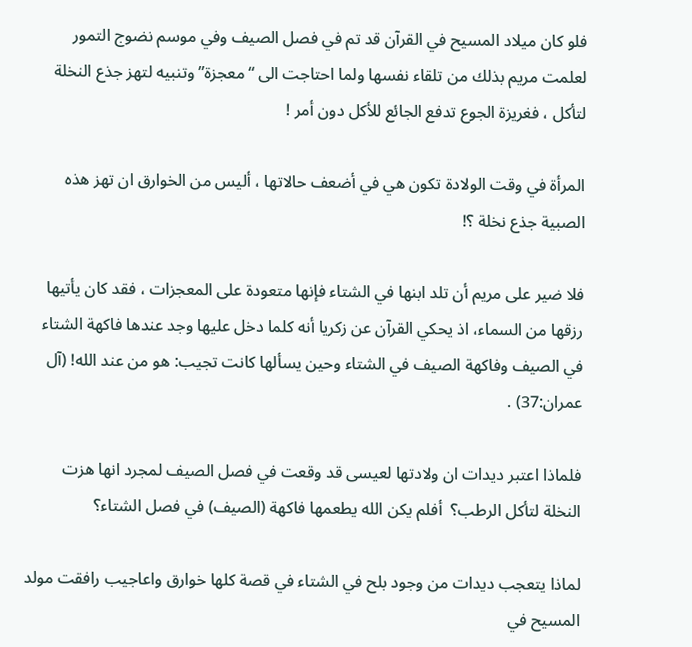فلو كان ميلاد المسيح في القرآن قد تم في فصل الصيف وفي موسم نضوج التمور لعلمت مريم بذلك من تلقاء نفسها ولما احتاجت الى “معجزة” وتنبيه لتهز جذع النخلة لتأكل ، فغريزة الجوع تدفع الجائع للأكل دون أمر !

المرأة في وقت الولادة تكون هي في أضعف حالاتها ، أليس من الخوارق ان تهز هذه الصبية جذع نخلة ؟!

فلا ضير على مريم أن تلد ابنها في الشتاء فإنها متعودة على المعجزات ، فقد كان يأتيها رزقها من السماء، اذ يحكي القرآن عن زكريا أنه كلما دخل عليها وجد عندها فاكهة الشتاء في الصيف وفاكهة الصيف في الشتاء وحين يسألها كانت تجيب: هو من عند الله! (آل عمران:37) .

فلماذا اعتبر ديدات ان ولادتها لعيسى قد وقعت في فصل الصيف لمجرد انها هزت النخلة لتأكل الرطب؟  أفلم يكن الله يطعمها فاكهة (الصيف) في فصل الشتاء؟

لماذا يتعجب ديدات من وجود بلح في الشتاء في قصة كلها خوارق واعاجيب رافقت مولد المسيح في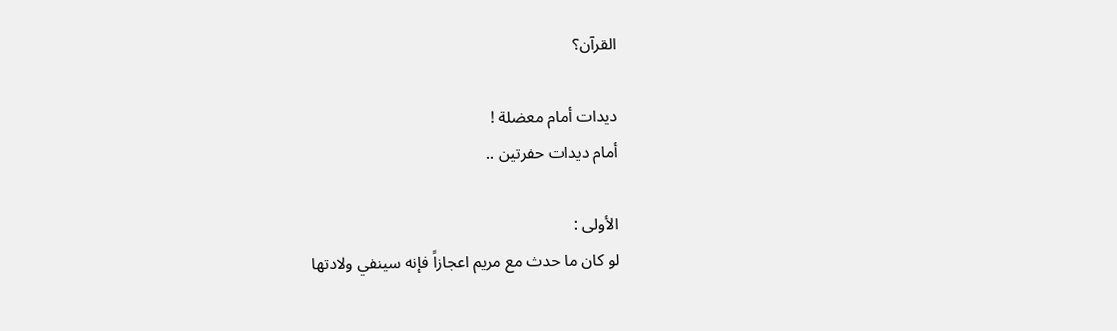القرآن؟

ديدات أمام معضلة !
أمام ديدات حفرتين ..

الأولى :
لو كان ما حدث مع مريم اعجازاً فإنه سينفي ولادتها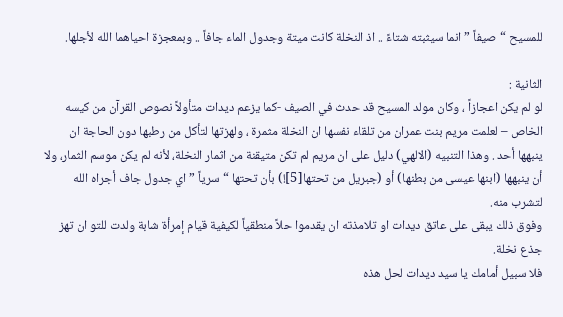للمسيح “صيفاً ” انما سيثبته شتاءً .. اذ النخلة كانت ميتة وجدول الماء جافاً .. وبمعجزة احياهما الله لأجلها.

الثانية :
لو لم يكن اعجازاً ، وكان مولد المسيح قد حدث في الصيف -كما يزعم ديدات متأولاً نصوص القرآن من كيسه الخاص – لعلمت مريم بنت عمران من تلقاء نفسها ان النخلة مثمرة ، ولهزتها لتأكل من رطبها دون الحاجة ان ينبهها أحد . وهذا التنبيه (الالهي) دليل على ان مريم لم تكن متيقنة من اثمار النخلة، لأنه لم يكن موسم الثمار، ولا أن ينبهها (ابنها عيسى من بطنها) أو (جبريل من تحتها[5]!) بأن تحتها “سرياً ” اي جدول جاف أجراه الله لتشرب منه.
وفوق ذلك يبقى على عاتق ديدات او تلامذته ان يقدموا حلاً منطقياً لكيفية قيام إمرأة شابة ولدت للتو ان تهز جذع نخلة.
فلا سبيل أمامك يا سيد ديدات لحل هذه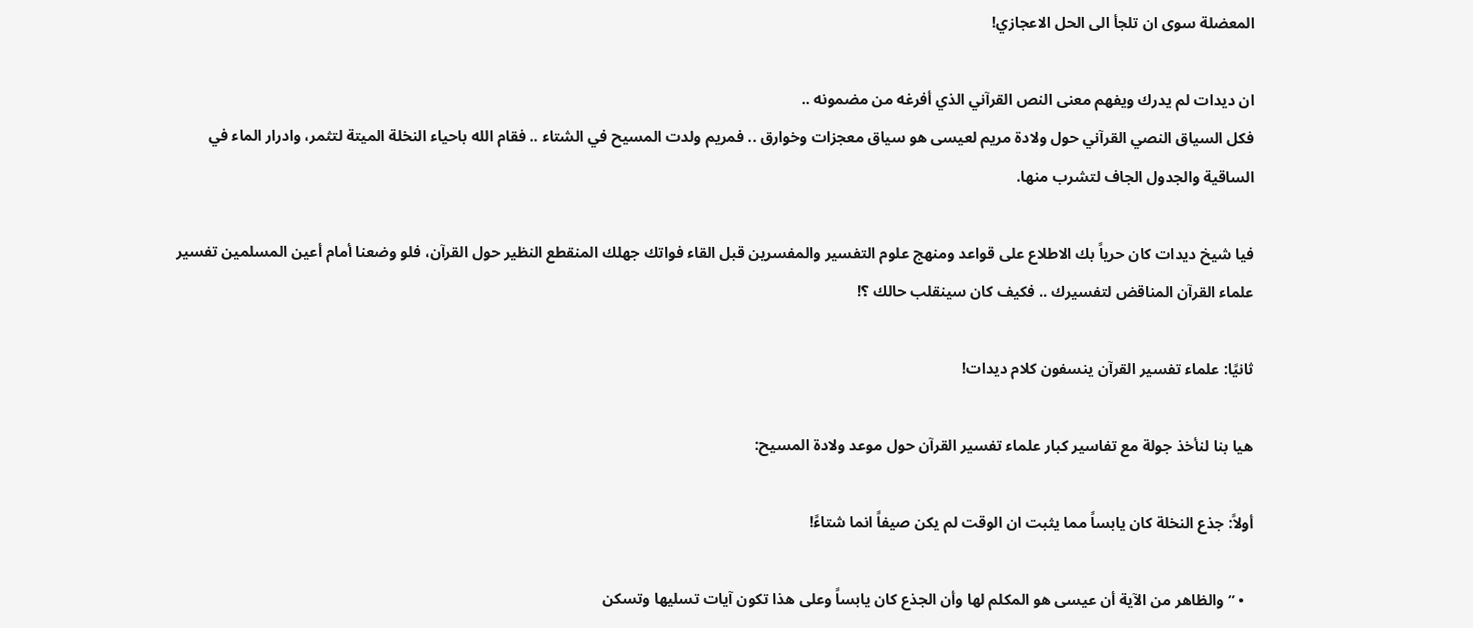المعضلة سوى ان تلجأ الى الحل الاعجازي!

ان ديدات لم يدرك ويفهم معنى النص القرآني الذي أفرغه من مضمونه ..
فكل السياق النصي القرآني حول ولادة مريم لعيسى هو سياق معجزات وخوارق .. فمريم ولدت المسيح في الشتاء .. فقام الله باحياء النخلة الميتة لتثمر، وادرار الماء في الساقية والجدول الجاف لتشرب منها.

فيا شيخ ديدات كان حرياً بك الاطلاع على قواعد ومنهج علوم التفسير والمفسرين قبل القاء فواتك جهلك المنقطع النظير حول القرآن، فلو وضعنا أمام أعين المسلمين تفسير علماء القرآن المناقض لتفسيرك .. فكيف كان سينقلب حالك ؟!

ثانيًا: علماء تفسير القرآن ينسفون كلام ديدات!

هيا بنا لنأخذ جولة مع تفاسير كبار علماء تفسير القرآن حول موعد ولادة المسيح:

أولاً: جذع النخلة كان يابساً مما يثبت ان الوقت لم يكن صيفاً انما شتاءً!

  • ” والظاهر من الآية أن عيسى هو المكلم لها وأن الجذع كان يابساً وعلى هذا تكون آيات تسليها وتسكن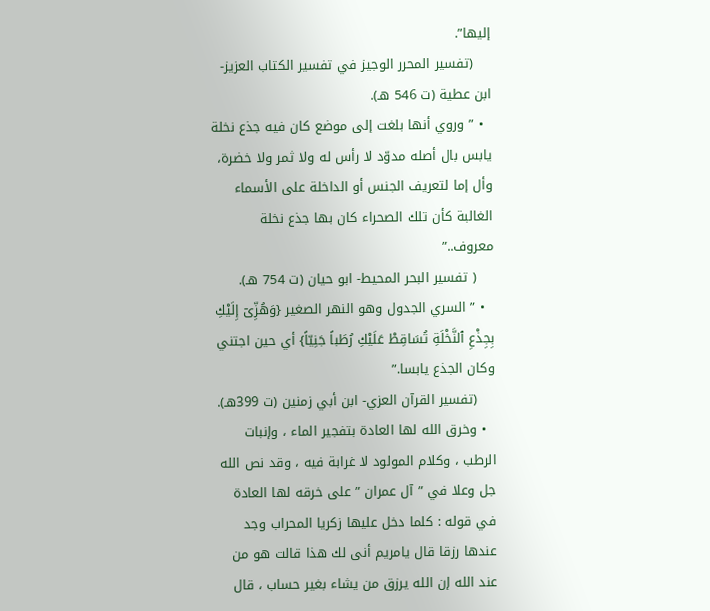إليها”.
    (تفسير المحرر الوجيز في تفسير الكتاب العزيز-ابن عطية (ت 546 هـ).
  • ” وروي أنها بلغت إلى موضع كان فيه جذع نخلة يابس بال أصله مدوّد لا رأس له ولا ثمر ولا خضرة، وأل إما لتعريف الجنس أو الداخلة على الأسماء الغالبة كأن تلك الصحراء كان بها جذع نخلة معروف..”
    ( تفسير البحر المحيط- ابو حيان (ت 754 هـ).
  • ” السري الجدول وهو النهر الصغير {وَهُزِّىۤ إِلَيْكِ بِجِذْعِ ٱلنَّخْلَةِ تُسَاقِطْ عَلَيْكِ رُطَباً جَنِيّاً} أي حين اجتني وكان الجذع يابسا.”
    (تفسير القرآن العزي- ابن أبي زمنين (ت 399هـ).
  • وخرق الله لها العادة بتفجير الماء ، وإنبات الرطب ، وكلام المولود لا غرابة فيه ، وقد نص الله جل وعلا في ” آل عمران ” على خرقه لها العادة في قوله : كلما دخل عليها زكريا المحراب وجد عندها رزقا قال يامريم أنى لك هذا قالت هو من عند الله إن الله يرزق من يشاء بغير حساب ، قال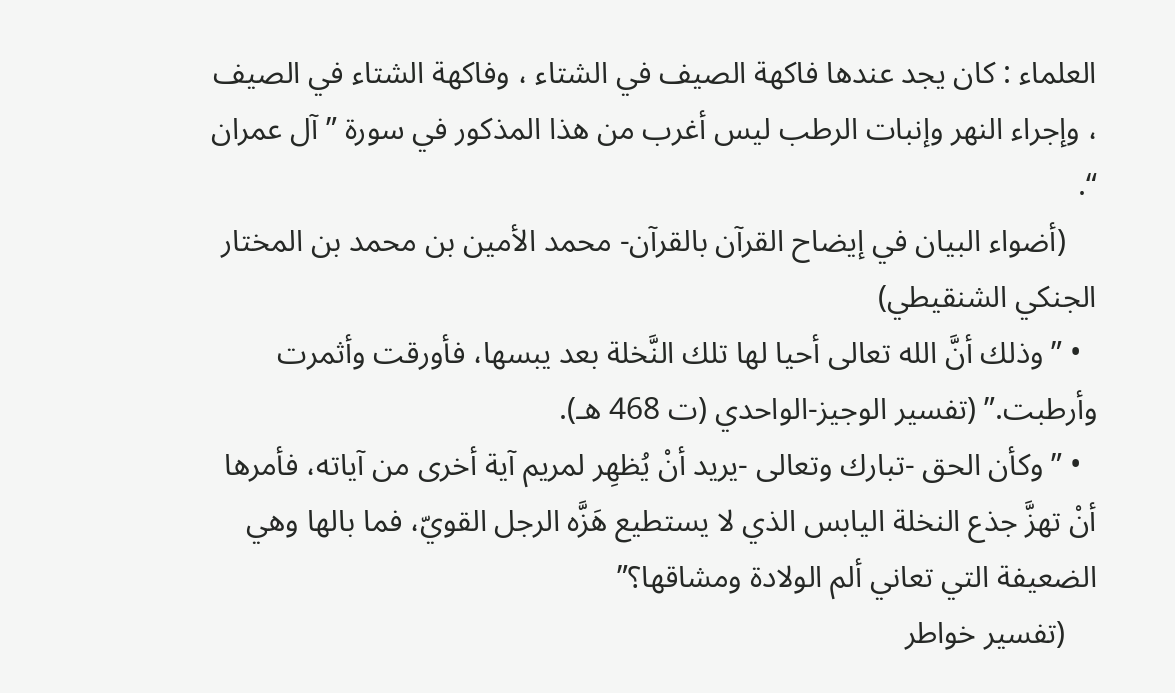العلماء : كان يجد عندها فاكهة الصيف في الشتاء ، وفاكهة الشتاء في الصيف ، وإجراء النهر وإنبات الرطب ليس أغرب من هذا المذكور في سورة ” آل عمران “.
    (أضواء البيان في إيضاح القرآن بالقرآن- محمد الأمين بن محمد بن المختار الجنكي الشنقيطي)
  • ” وذلك أنَّ الله تعالى أحيا لها تلك النَّخلة بعد يبسها، فأورقت وأثمرت وأرطبت.” (تفسير الوجيز-الواحدي (ت 468 هـ).
  • ” وكأن الحق -تبارك وتعالى -يريد أنْ يُظهِر لمريم آية أخرى من آياته، فأمرها أنْ تهزَّ جذع النخلة اليابس الذي لا يستطيع هَزَّه الرجل القويّ، فما بالها وهي الضعيفة التي تعاني ألم الولادة ومشاقها؟”
    (تفسير خواطر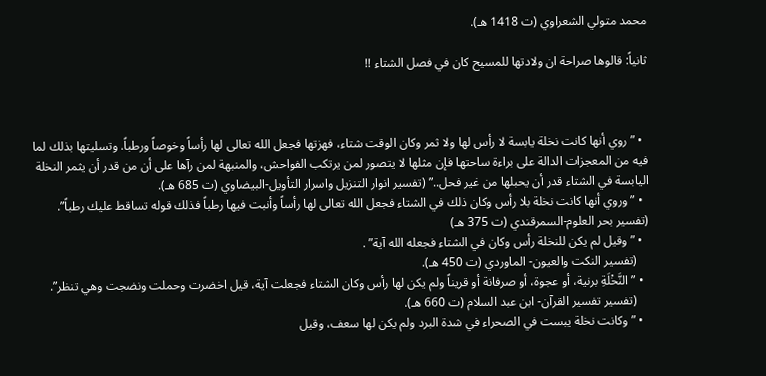محمد متولي الشعراوي (ت 1418 هـ).

ثانياً: قالوها صراحة ان ولادتها للمسيح كان في فصل الشتاء !!



  • ” روي أنها كانت نخلة يابسة لا رأس لها ولا ثمر وكان الوقت شتاء، فهزتها فجعل الله تعالى لها رأساً وخوصاً ورطباً. وتسليتها بذلك لما فيه من المعجزات الدالة على براءة ساحتها فإن مثلها لا يتصور لمن يرتكب الفواحش، والمنبهة لمن رآها على أن من قدر أن يثمر النخلة اليابسة في الشتاء قدر أن يحبلها من غير فحل..” (تفسير انوار التنزيل واسرار التأويل-البيضاوي (ت 685 هـ).
  • ” وروي أنها كانت نخلة بلا رأس وكان ذلك في الشتاء فجعل الله تعالى لها رأساً وأنبت فيها رطباً فذلك قوله تساقط عليك رطباً”. (تفسير بحر العلوم-السمرقندي (ت 375 هـ)
  • ” وقيل لم يكن للنخلة رأس وكان في الشتاء فجعله الله آية” .
    (تفسير النكت والعيون- الماوردي (ت 450 هـ).
  • ” النَّخْلَةِ برنية، أو عجوة، أو صرفانة أو قريناً ولم يكن لها رأس وكان الشتاء فجعلت آية، قيل اخضرت وحملت ونضجت وهي تنظر”.
    (تفسير تفسير القرآن- ابن عبد السلام (ت 660 هـ).
  • ” وكانت نخلة يبست في الصحراء في شدة البرد ولم يكن لها سعف، وقيل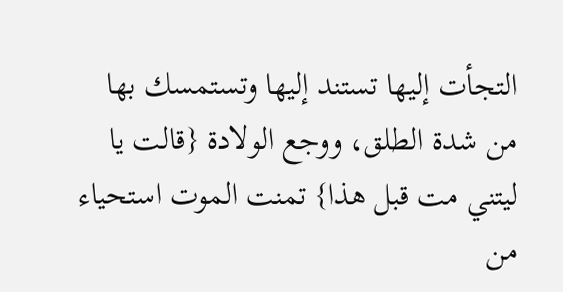التجأت إليها تستند إليها وتستمسك بها من شدة الطلق، ووجع الولادة {قالت يا ليتني مت قبل هذا} تمنت الموت استحياء من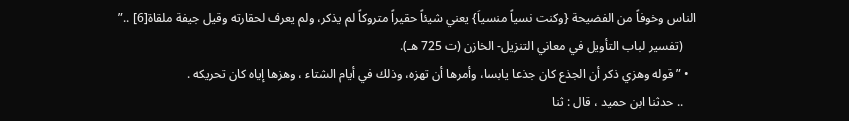الناس وخوفاً من الفضيحة {وكنت نسياً منسياَ} يعني شيئاً حقيراً متروكاً لم يذكر، ولم يعرف لحقارته وقيل جيفة ملقاة[6] ..”
    (تفسير لباب التأويل في معاني التنزيل- الخازن (ت 725 هـ).
  • ” قوله وهزي ذكر أن الجذع كان جذعا يابسا، وأمرها أن تهزه، وذلك في أيام الشتاء ، وهزها إياه كان تحريكه .
    .. حدثنا ابن حميد ، قال : ثنا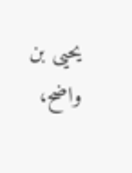يحيى بن واضح،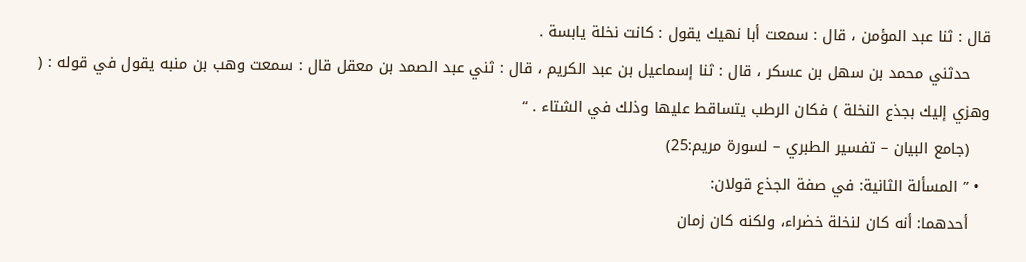قال : ثنا عبد المؤمن ، قال : سمعت أبا نهيك يقول : كانت نخلة يابسة .
    حدثني محمد بن سهل بن عسكر ، قال : ثنا إسماعيل بن عبد الكريم ، قال : ثني عبد الصمد بن معقل قال : سمعت وهب بن منبه يقول في قوله : ( وهزي إليك بجذع النخلة ) فكان الرطب يتساقط عليها وذلك في الشتاء . “
    (جامع البيان – تفسير الطبري – لسورة مريم:25)
  • ” المسألة الثانية: في صفة الجذع قولان:
    أحدهما: أنه كان لنخلة خضراء، ولكنه كان زمان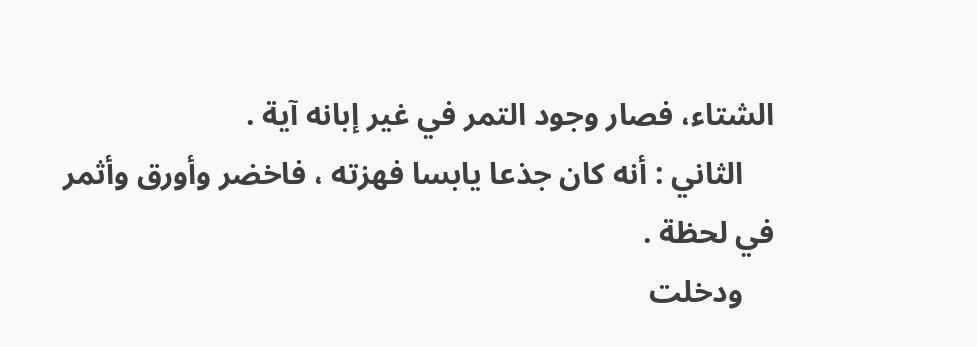الشتاء، فصار وجود التمر في غير إبانه آية .
    الثاني : أنه كان جذعا يابسا فهزته ، فاخضر وأورق وأثمر في لحظة .
    ودخلت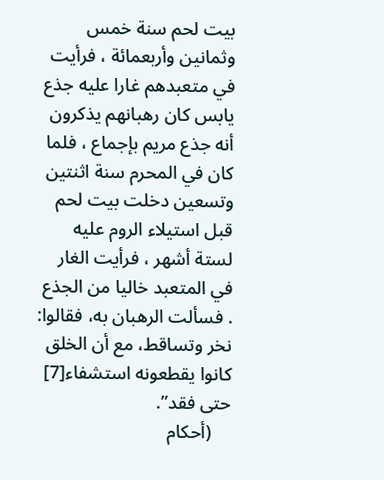بيت لحم سنة خمس وثمانين وأربعمائة ، فرأيت في متعبدهم غارا عليه جذع يابس كان رهبانهم يذكرون أنه جذع مريم بإجماع ، فلما كان في المحرم سنة اثنتين وتسعين دخلت بيت لحم قبل استيلاء الروم عليه لستة أشهر ، فرأيت الغار في المتعبد خاليا من الجذع . فسألت الرهبان به، فقالوا: نخر وتساقط، مع أن الخلق كانوا يقطعونه استشفاء[7] حتى فقد”.
    (أحكام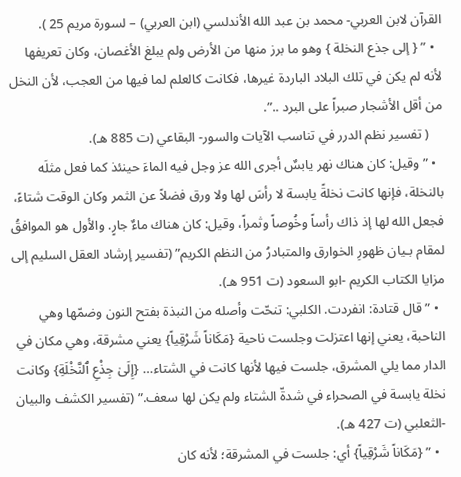القرآن لابن العربي- محمد بن عبد الله الأندلسي (ابن العربي) – لسورة مريم 25 ).
  • ” { إلى جذع النخلة } وهو ما برز منها من الأرض ولم يبلغ الأغصان، وكان تعريفها لأنه لم يكن في تلك البلاد الباردة غيرها، فكانت كالعلم لما فيها من العجب، لأن النخل من أقل الأشجار صبراً على البرد ..”.
    ( تفسير نظم الدرر في تناسب الآيات والسور- البقاعي (ت 885 هـ).
  • ” وقيل: كان هناك نهر يابسٌ أجرى الله عز وجل فيه الماءَ حينئذ كما فعل مثلَه بالنخلة، فإنها كانت نخلةً يابسة لا رأسَ لها ولا ورق فضلاً عن الثمر وكان الوقت شتاءً، فجعل الله لها إذ ذاك رأساً وخُوصاً وثمراً، وقيل: كان هناك ماءٌ جارٍ. والأول هو الموافقُ لمقام بـيان ظهورِ الخوارق والمتبادرُ من النظم الكريم” (تفسير إرشاد العقل السليم إلى مزايا الكتاب الكريم -ابو السعود (ت 951 هـ).
  • ” قال قتادة: انفردت. الكلبي: تنحّت وأصله من النبذة بفتح النون وضمّها وهي الناحبة، يعني إنها اعتزلت وجلست ناحية {مَكَاناً شَرْقِياً} يعني مشرقة، وهي مكان في الدار مما يلي المشرق، جلست فيها لأنها كانت في الشتاء… {إِلَىٰ جِذْعِ ٱلنَّخْلَةِ} وكانت نخلة يابسة في الصحراء في شدةّ الشتاء ولم يكن لها سعف.” (تفسير الكشف والبيان -الثعلبي (ت 427 هـ).
  • ” {مَكَاناً شَرْقِياً} أي: جلست في المشرقة؛ لأنه كان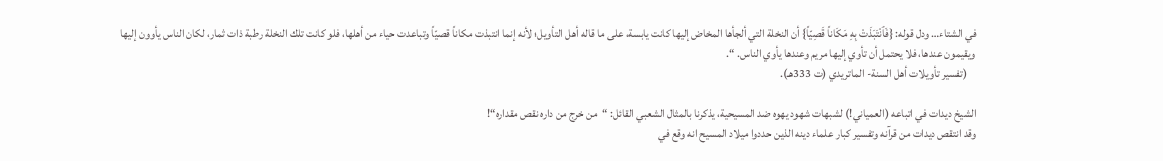في الشتاء… ودل قوله: {فَٱنْتَبَذَتْ بِهِ مَكَاناً قَصِيّاً} أن النخلة التي ألجأها المخاض إليها كانت يابسة، على ما قاله أهل التأويل؛ لأنه إنما انتبذت مكاناً قصيّاً وتباعدت حياء من أهلها، فلو كانت تلك النخلة رطبة ذات ثمار، لكان الناس يأوون إليها ويقيمون عندها، فلا يحتمل أن تأوي إليها مريم وعندها يأوي الناس. “.
    (تفسير تأويلات أهل السنة- الماتريدي (ت 333هـ).

الشيخ ديدات في اتباعه (العمياني!) لشبهات شهود يهوه ضد المسيحية، يذكرنا بالمثال الشعبي القائل: “من خرج من داره نقص مقداره“!
وقد انتقص ديدات من قرآنه وتفسير كبار علماء دينه الذين حددوا ميلاد المسيح انه وقع في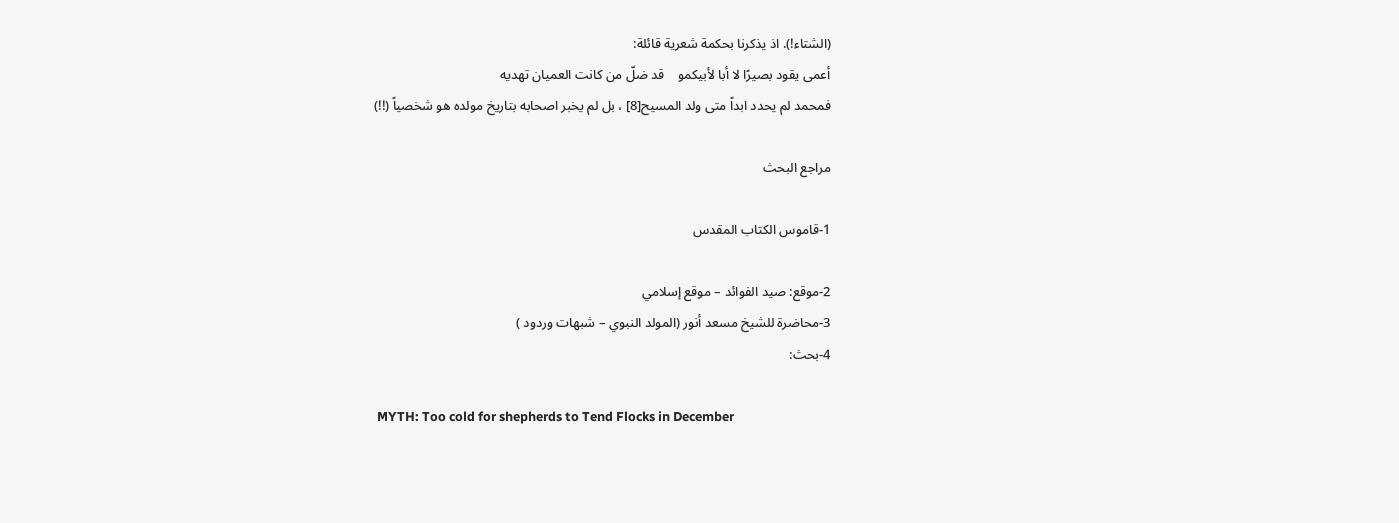(الشتاء!). اذ يذكرنا بحكمة شعرية قائلة:
أعمى يقود بصيرًا لا أبا لأبيكمو    قد ضلّ من كانت العميان تهديه
فمحمد لم يحدد ابداً متى ولد المسيح[8] ، بل لم يخبر اصحابه بتاريخ مولده هو شخصياً (!!)

مراجع البحث

1-قاموس الكتاب المقدس

2-موقع: صيد الفوائد – موقع إسلامي
3-محاضرة للشيخ مسعد أنور (المولد النبوي – شبهات وردود )
4-بحث:

 MYTH: Too cold for shepherds to Tend Flocks in December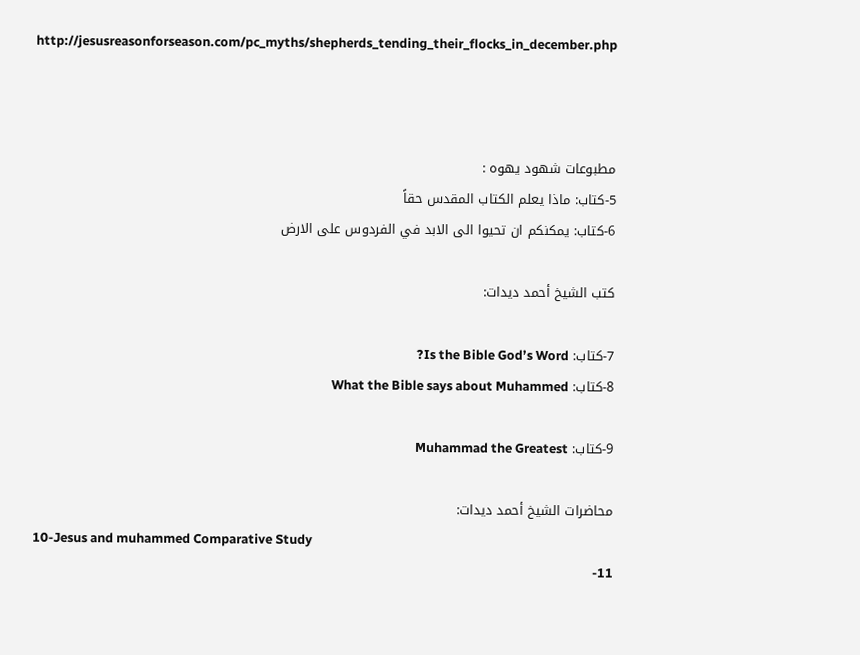http://jesusreasonforseason.com/pc_myths/shepherds_tending_their_flocks_in_december.php



مطبوعات شهود يهوه :
5-كتاب: ماذا يعلم الكتاب المقدس حقاً
6-كتاب: يمكنكم ان تحيوا الى الابد في الفردوس على الارض

كتب الشيخ أحمد ديدات:

7-كتاب: Is the Bible God’s Word?
8-كتاب: What the Bible says about Muhammed

9-كتاب: Muhammad the Greatest

محاضرات الشيخ أحمد ديدات:
10-Jesus and muhammed Comparative Study
11-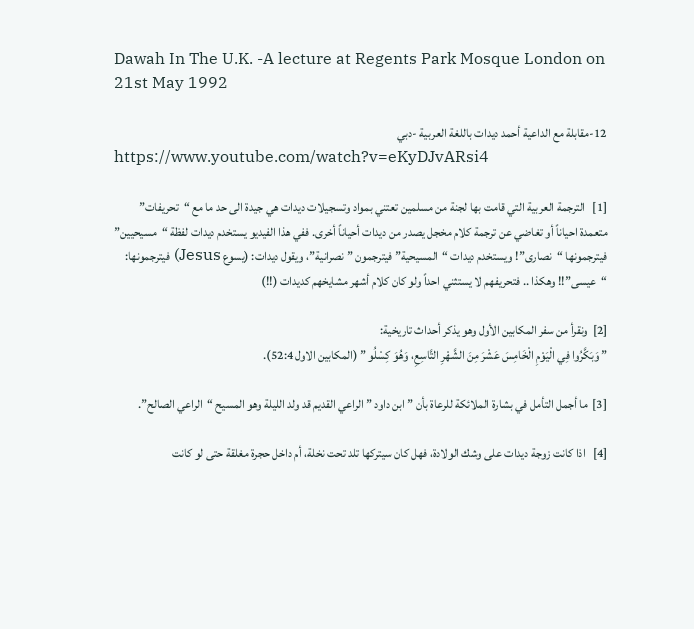Dawah In The U.K. -A lecture at Regents Park Mosque London on 21st May 1992

12-مقابلة مع الداعية أحمد ديدات باللغة العربية -دبي
https://www.youtube.com/watch?v=eKyDJvARsi4

[1]   الترجمة العربية التي قامت بها لجنة من مسلمين تعتني بمواد وتسجيلات ديدات هي جيدة الى حد ما مع “تحريفات” متعمدة احياناً أو تغاضي عن ترجمة كلام مخجل يصدر من ديدات أحياناً أخرى. ففي هذا الفيديو يستخدم ديدات لفظة “مسيحيين” فيترجمونها “نصارى”! ويستخدم ديدات “المسيحية” فيترجمون ” نصرانية”، ويقول ديدات: (يسوع Jesus) فيترجمونها: “عيسى”!! وهكذا .. فتحريفهم لا يستثني احداً ولو كان كلام أشهر مشايخهم كديدات (!!)

[2]  ونقرأ من سفر المكابين الأول وهو يذكر أحداث تاريخية:
” وَبَكَّرُوا فِي الْيَوْمِ الْخَامِسَ عَشْرَ مِنَ الشَّهْرِ التَّاسِعِ، وَهُوَ كِسْلُو ” (المكابين الاول 52:4).

[3]  ما أجمل التأمل في بشارة الملائكة للرعاة بأن ” ابن داود ” الراعي القديم قد ولد الليلة وهو المسيح “الراعي الصالح”.

[4]   اذا كانت زوجة ديدات على وشك الولادة، فهل كان سيتركها تلد تحت نخلة، أم داخل حجرة مغلقة حتى لو كانت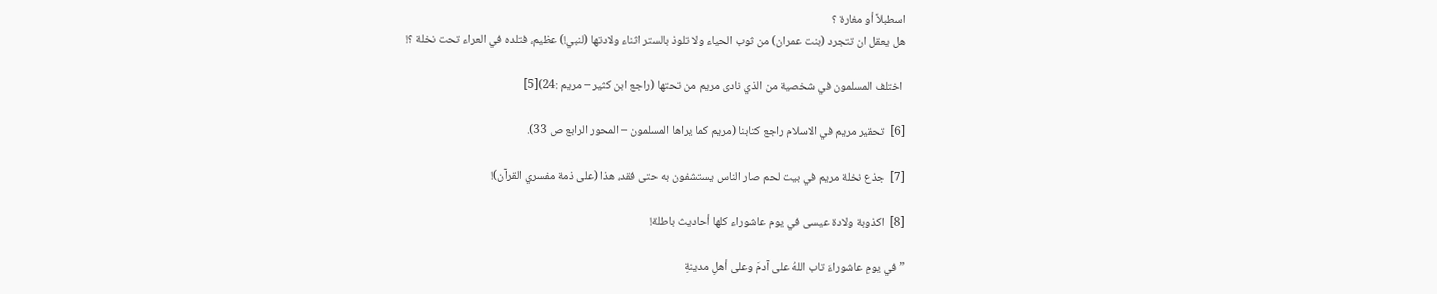اسطبلاً أو مغارة ؟
هل يعقل ان تتجرد (بنت عمران) من ثوب الحياء ولا تلوذ بالستر اثناء ولادتها (لنبي!) عظيم، فتلده في العراء تحت نخلة ؟!

 اختلف المسلمون في شخصية من الذي نادى مريم من تحتها (راجع ابن كثير – مريم :24)[5]

[6]  تحقير مريم في الاسلام راجع كتابنا (مريم كما يراها المسلمون – المحور الرابع ص 33).

[7]  جذع نخلة مريم في بيت لحم صار الناس يستشفون به حتى فقد، هذا (على ذمة مفسري القرآن)!

[8]  اكذوبة ولادة عيسى في يوم عاشوراء كلها أحاديث باطلة!

” في يومِ عاشوراءَ تاب اللهُ على آدمَ وعلى أهلِ مدينةِ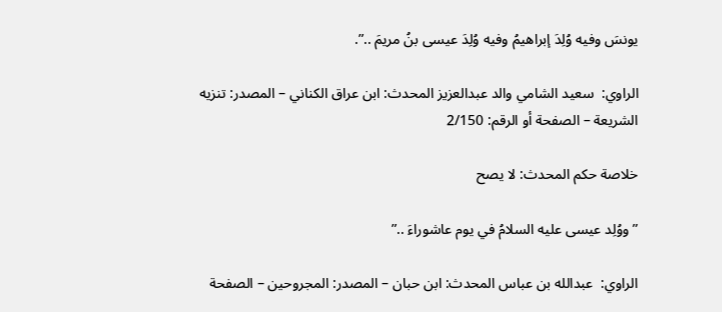يونسَ وفيه وُلِدَ إبراهيمُ وفيه وُلِدَ عيسى بنُ مريمَ ..”.

الراوي:  سعيد الشامي والد عبدالعزيز المحدث: ابن عراق الكناني – المصدر: تنزيه الشريعة – الصفحة أو الرقم: 2/150

خلاصة حكم المحدث: لا يصح

” ووُلِد عيسى عليه السلامُ في يوم عاشوراءَ ..”

الراوي:  عبدالله بن عباس المحدث: ابن حبان – المصدر: المجروحين – الصفحة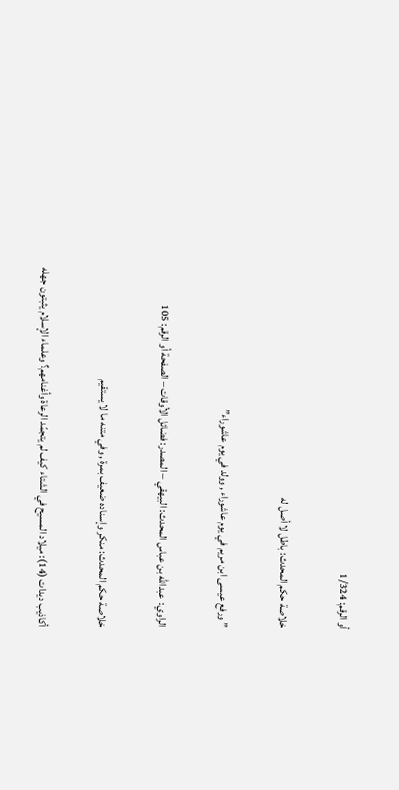أو الرقم: 1/324

خلاصة حكم المحدث: باطل لا أصل له

” ورفع عيسى ابن مريم في يوم عاشوراء , وولد في يوم عاشوراء”

الراوي:  عبدالله بن عباس المحدث: البيهقي – المصدر: فضائل الأوقات – الصفحة أو الرقم: 105

خلاصة حكم المحدث: منكر وإسناده ضعيف بمرة , وفي متنه ما لا يستقيم

أكاذيب ديدات (14): ميلاد المسيح في الشتاء كيف لم يتجمّد الرعاة وأغنامهم؟ وعلماء الإسلام يثبتون جهله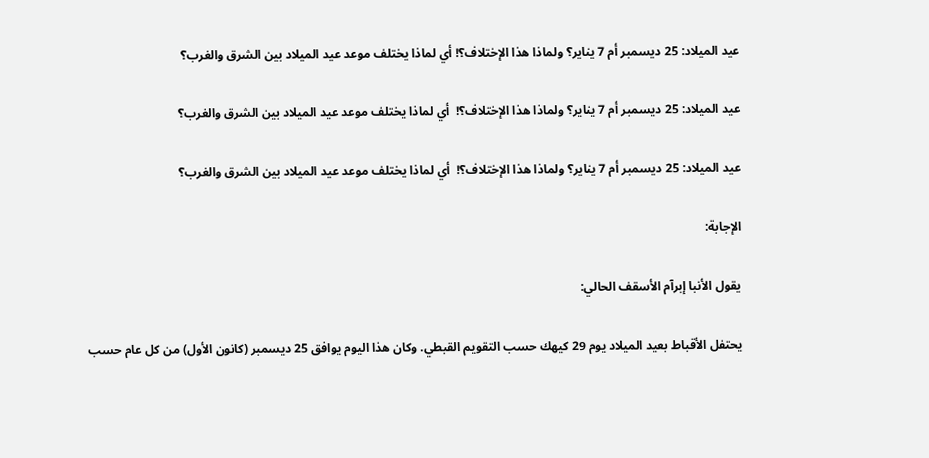عيد الميلاد: 25 ديسمبر أم 7 يناير؟ ولماذا هذا الإختلاف؟! أي لماذا يختلف موعد عيد الميلاد بين الشرق والغرب؟

عيد الميلاد: 25 ديسمبر أم 7 يناير؟ ولماذا هذا الإختلاف؟!  أي لماذا يختلف موعد عيد الميلاد بين الشرق والغرب؟

عيد الميلاد: 25 ديسمبر أم 7 يناير؟ ولماذا هذا الإختلاف؟!  أي لماذا يختلف موعد عيد الميلاد بين الشرق والغرب؟

الإجابة:

يقول الأنبا إبرآم الأسقف الحالي:

يحتفل الأقباط بعيد الميلاد يوم 29 كيهك حسب التقويم القبطي. وكان هذا اليوم يوافق 25 ديسمبر (كانون الأول) من كل عام حسب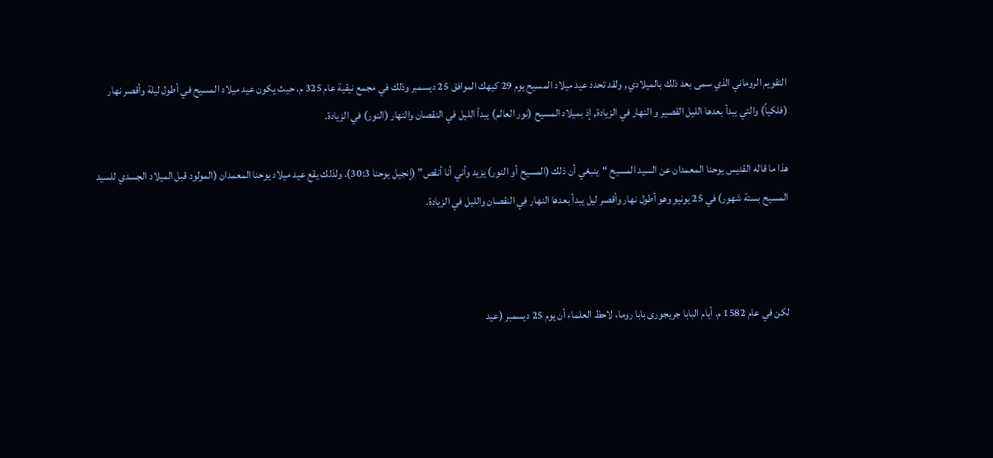التقويم الروماني الذي سمى بعد ذلك بالميلادي , ولقد تحدد عيد ميلاد المسيح يوم 29 كيهك الموافق 25 ديسمبر وذلك في مجمع نيقية عام 325 م. حيث يكون عيد ميلاد المسيح في أطول ليلة وأقصر نهار (فلكياً) والتي يبدأ بعدها الليل القصير و النهار في الزيادة, إذ بميلاد المسيح (نور العالم) يبدأ الليل في النقصان والنهار (النور) في الزيادة.

هذا ما قاله القديس يوحنا المعمدان عن السيد المسيح “ينبغي أن ذلك (المسيح أو النور) يزيد وأني أنا أنقص” (إنجيل يوحنا 30:3). ولذلك يقع عيد ميلاد يوحنا المعمدان (المولود قبل الميلاد الجسدي للسيد المسيح بستة شهور) في 25 يونيو وهو أطول نهار وأقصر ليل يبدأ بعدها النهار في النقصان والليل في الزيادة.



لكن في عام 1582 م. أيام البابا جريجورى بابا روما، لاحظ العلماء أن يوم 25 ديسمبر (عيد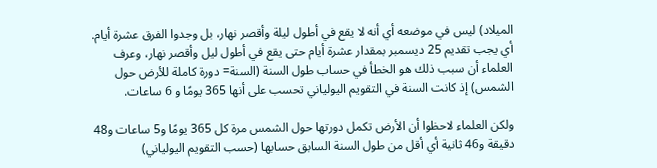الميلاد) ليس في موضعه أي أنه لا يقع في أطول ليلة وأقصر نهار، بل وجدوا الفرق عشرة أيام. أي يجب تقديم 25 ديسمبر بمقدار عشرة أيام حتى يقع في أطول ليل وأقصر نهار، وعرف العلماء أن سبب ذلك هو الخطأ في حساب طول السنة (السنة= دورة كاملة للأرض حول الشمس) إذ كانت السنة في التقويم اليولياني تحسب على أنها 365 يومًا و 6 ساعات.

ولكن العلماء لاحظوا أن الأرض تكمل دورتها حول الشمس مرة كل 365 يومًا و5 ساعات و48 دقيقة و46 ثانية أي أقل من طول السنة السابق حسابها (حسب التقويم اليولياني)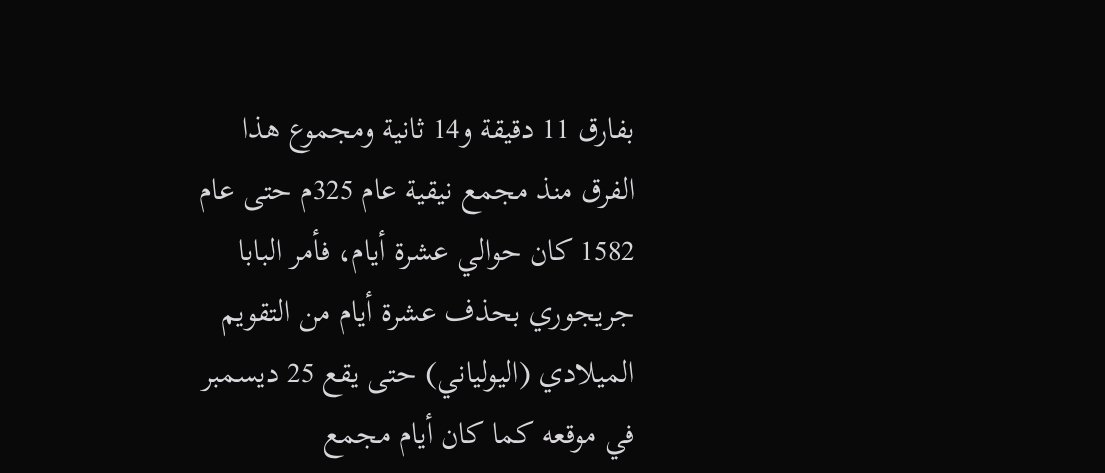بفارق 11 دقيقة و14 ثانية ومجموع هذا الفرق منذ مجمع نيقية عام 325م حتى عام 1582 كان حوالي عشرة أيام، فأمر البابا جريجوري بحذف عشرة أيام من التقويم الميلادي (اليولياني) حتى يقع 25 ديسمبر في موقعه كما كان أيام مجمع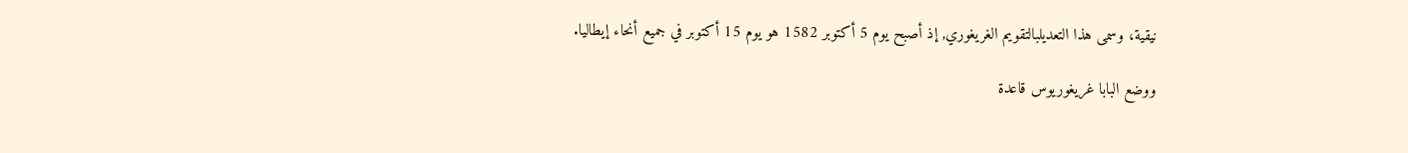نيقية، وسمى هذا التعديلبالتقويم الغريغوري, إذ أصبح يوم 5 أكتوبر 1582 هو يوم 15 أكتوبر في جميع أنحاء إيطاليا.

ووضع البابا غريغوريوس قاعدة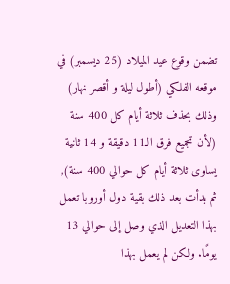تضمن وقوع عيد الميلاد (25 ديسمبر) في موقعه الفلكي (أطول ليلة و أقصر نهار) وذلك بحذف ثلاثة أيام كل 400 سنة (لأن تجميع فرق الـ11 دقيقة و 14 ثانية يساوى ثلاثة أيام كل حوالي 400 سنة), ثم بدأت بعد ذلك بقية دول أوروبا تعمل بهذا التعديل الذي وصل إلى حوالي 13 يومًا. ولكن لم يعمل بهذا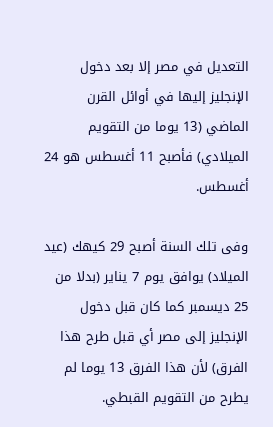التعديل في مصر إلا بعد دخول  الإنجليز إليها في أوائل القرن الماضي (13 يوما من التقويم الميلادي) فأصبح 11 أغسطس هو 24 أغسطس.

وفى تلك السنة أصبح 29 كيهك (عيد الميلاد) يوافق يوم 7 يناير (بدلا من 25 ديسمبر كما كان قبل دخول الإنجليز إلى مصر أي قبل طرح هذا الفرق) لأن هذا الفرق 13 يوما لم يطرح من التقويم القبطي.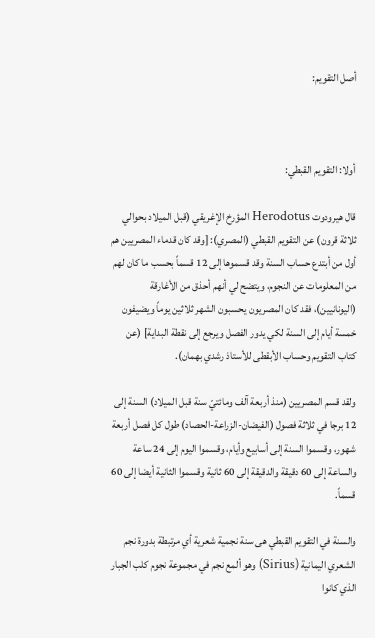أصل التقويم:



أولا: التقويم القبطي:

قال هيرودوت Herodotus المؤرخ الإغريقي (قبل الميلاد بحوالي ثلاثة قرون) عن التقويم القبطي (المصري): [وقد كان قدماء المصريين هم أول من أبتدع حساب السنة وقد قسموها إلى 12 قسماً بحسب ما كان لهم من المعلومات عن النجوم، ويتضح لي أنهم أحذق من الأغارقة (اليونانيين)، فقد كان المصريون يحسبون الشهر ثلاثين يوماً ويضيفون خمسة أيام إلى السنة لكي يدور الفصل ويرجع إلى نقطة البداية] (عن كتاب التقويم وحساب الأبقطى للأستاذ رشدي بهمان).

ولقد قسم المصريين (منذ أربعة آلف ومائتيّ سنة قبل الميلاد) السنة إلى 12 برجا في ثلاثة فصول (الفيضان-الزراعة-الحصاد) طول كل فصل أربعة شهور، وقسموا السنة إلى أسابيع وأيام، وقسموا اليوم إلى 24 ساعة والساعة إلى 60 دقيقة والدقيقة إلى 60 ثانية وقسموا الثانية أيضا إلى 60 قسماً.

والسنة في التقويم القبطي هى سنة نجمية شعرية أي مرتبطة بدورة نجم الشعري اليمانية (Sirius) وهو ألمع نجم في مجموعة نجوم كلب الجبار الذي كانوا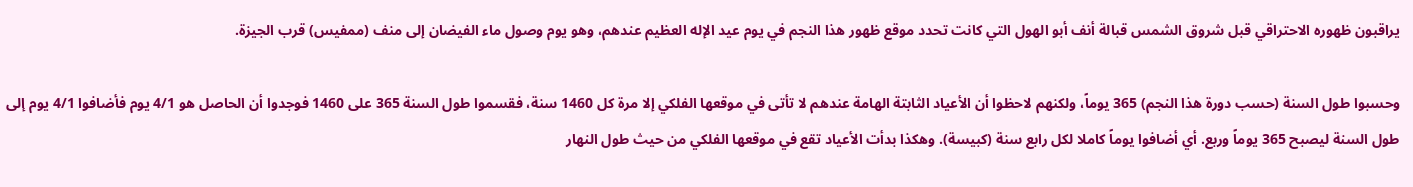يراقبون ظهوره الاحتراقي قبل شروق الشمس قبالة أنف أبو الهول التي كانت تحدد موقع ظهور هذا النجم في يوم عيد الإله العظيم عندهم، وهو يوم وصول ماء الفيضان إلى منف (ممفيس) قرب الجيزة.

وحسبوا طول السنة (حسب دورة هذا النجم) 365 يوماً، ولكنهم لاحظوا أن الأعياد الثابتة الهامة عندهم لا تأتى في موقعها الفلكي إلا مرة كل 1460 سنة، فقسموا طول السنة 365 على 1460 فوجدوا أن الحاصل هو 4/1 يوم فأضافوا 4/1 يوم إلى طول السنة ليصبح 365 يوماً وربع. أي أضافوا يوماً كاملا لكل رابع سنة (كبيسة). وهكذا بدأت الأعياد تقع في موقعها الفلكي من حيث طول النهار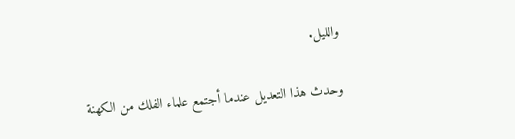والليل.

وحدث هذا التعديل عندما أجتمع علماء الفلك من الكهنة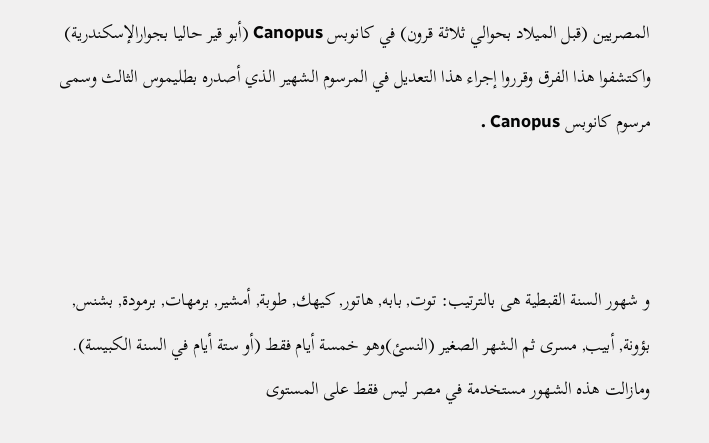المصريين (قبل الميلاد بحوالي ثلاثة قرون) في كانوبس Canopus (أبو قير حاليا بجوارالإسكندرية) واكتشفوا هذا الفرق وقرروا إجراء هذا التعديل في المرسوم الشهير الذي أصدره بطليموس الثالث وسمى مرسوم كانوبس Canopus .



و شهور السنة القبطية هى بالترتيب: توت, بابه, هاتور, كيهك, طوبة, أمشير, برمهات, برمودة, بشنس, بؤونة, أبيب, مسرى ثم الشهر الصغير (النسئ)وهو خمسة أيام فقط (أو ستة أيام في السنة الكبيسة). ومازالت هذه الشهور مستخدمة في مصر ليس فقط على المستوى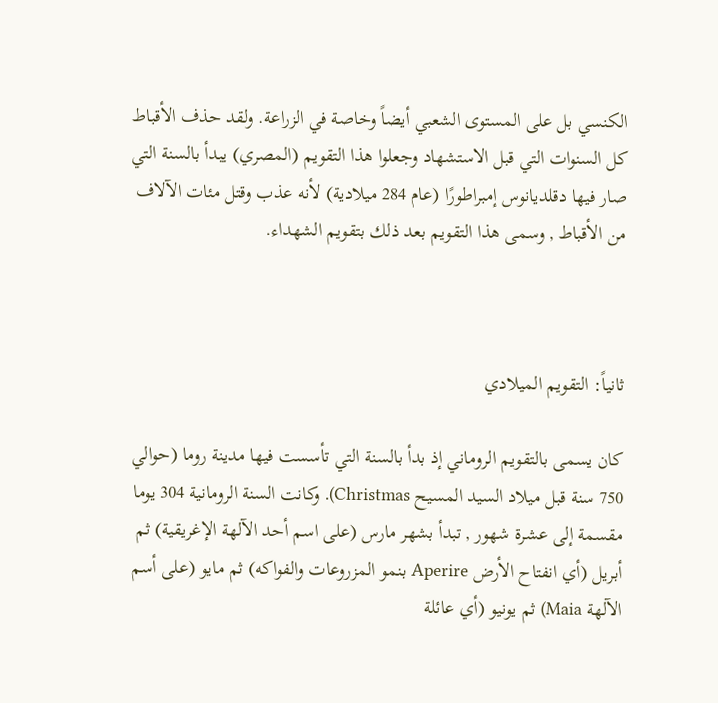الكنسي بل على المستوى الشعبي أيضاً وخاصة في الزراعة. ولقد حذف الأقباط كل السنوات التي قبل الاستشهاد وجعلوا هذا التقويم (المصري) يبدأ بالسنة التي صار فيها دقلديانوس إمبراطورًا (عام 284 ميلادية) لأنه عذب وقتل مئات الآلاف من الأقباط , وسمى هذا التقويم بعد ذلك بتقويم الشهداء.



ثانياً: التقويم الميلادي

كان يسمى بالتقويم الروماني إذ بدأ بالسنة التي تأسست فيها مدينة روما (حوالي 750 سنة قبل ميلاد السيد المسيح Christmas). وكانت السنة الرومانية 304 يوما مقسمة إلى عشرة شهور , تبدأ بشهر مارس (على اسم أحد الآلهة الإغريقية) ثم أبريل (أي انفتاح الأرض Aperire بنمو المزروعات والفواكه) ثم مايو (على أسم الآلهة Maia) ثم يونيو (أي عائلة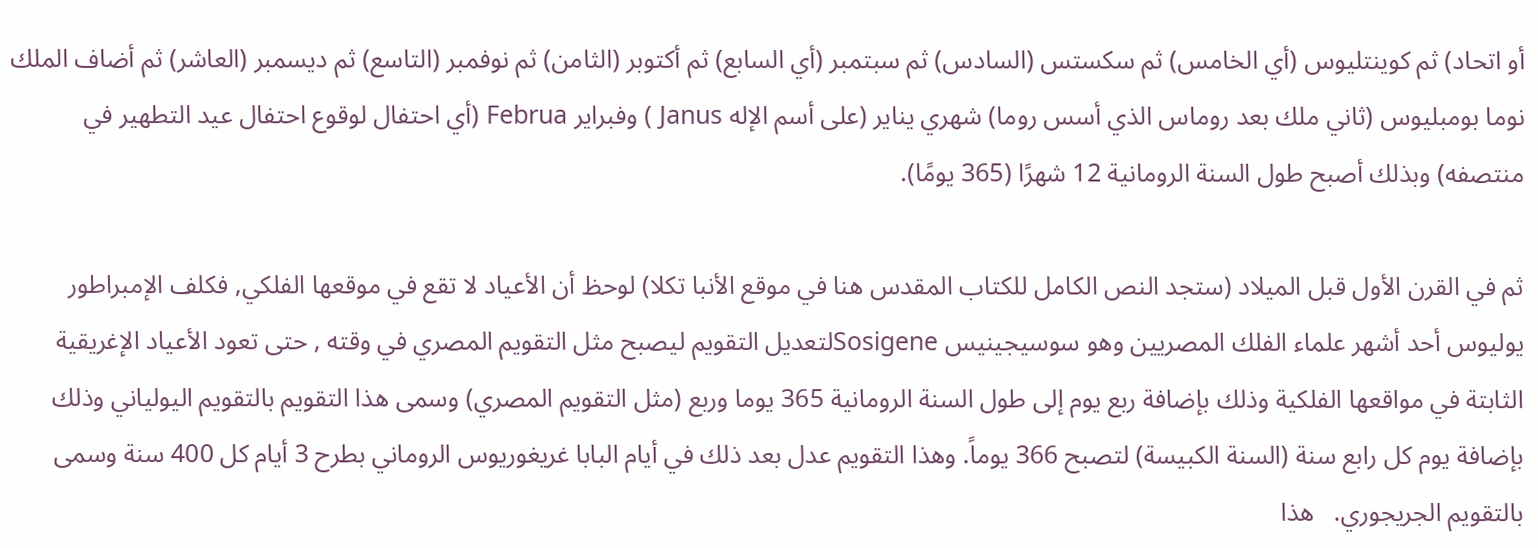أو اتحاد) ثم كوينتليوس (أي الخامس) ثم سكستس (السادس) ثم سبتمبر (أي السابع) ثم أكتوبر (الثامن) ثم نوفمبر (التاسع) ثم ديسمبر (العاشر) ثم أضاف الملك نوما بومبليوس (ثاني ملك بعد روماس الذي أسس روما) شهري يناير (على أسم الإله Janus ) وفبراير Februa (أي احتفال لوقوع احتفال عيد التطهير في منتصفه) وبذلك أصبح طول السنة الرومانية 12 شهرًا (365 يومًا).

ثم في القرن الأول قبل الميلاد (ستجد النص الكامل للكتاب المقدس هنا في موقع الأنبا تكلا) لوحظ أن الأعياد لا تقع في موقعها الفلكي, فكلف الإمبراطور يوليوس أحد أشهر علماء الفلك المصريين وهو سوسيجينيس Sosigeneلتعديل التقويم ليصبح مثل التقويم المصري في وقته , حتى تعود الأعياد الإغريقية الثابتة في مواقعها الفلكية وذلك بإضافة ربع يوم إلى طول السنة الرومانية 365 يوما وربع (مثل التقويم المصري) وسمى هذا التقويم بالتقويم اليولياني وذلك بإضافة يوم كل رابع سنة (السنة الكبيسة) لتصبح 366 يوماً. وهذا التقويم عدل بعد ذلك في أيام البابا غريغوريوس الروماني بطرح 3 أيام كل 400 سنة وسمى بالتقويم الجريجوري.   هذا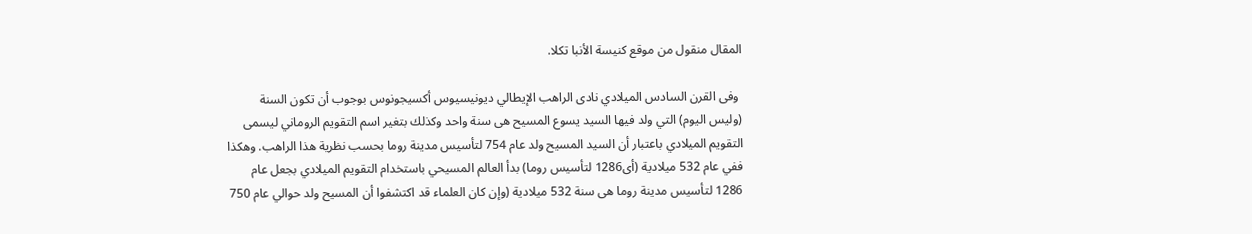المقال منقول من موقع كنيسة الأنبا تكلا.

 وفى القرن السادس الميلادي نادى الراهب الإيطالي ديونيسيوس أكسيجونوس بوجوب أن تكون السنة (وليس اليوم) التي ولد فيها السيد يسوع المسيح هى سنة واحد وكذلك بتغير اسم التقويم الروماني ليسمى التقويم الميلادي باعتبار أن السيد المسيح ولد عام 754 لتأسيس مدينة روما بحسب نظرية هذا الراهب. وهكذا ففي عام 532 ميلادية (أى1286 لتأسيس روما) بدأ العالم المسيحي باستخدام التقويم الميلادي بجعل عام 1286 لتأسيس مدينة روما هى سنة 532 ميلادية (وإن كان العلماء قد اكتشفوا أن المسيح ولد حوالي عام 750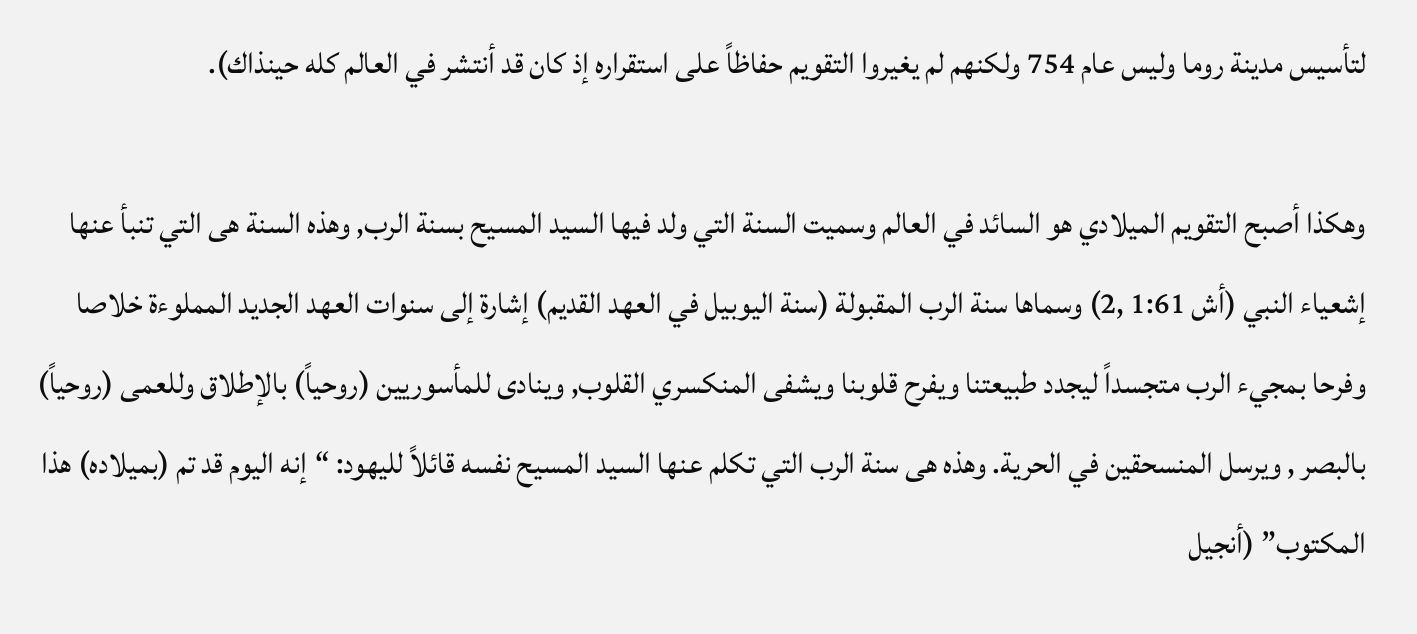لتأسيس مدينة روما وليس عام 754 ولكنهم لم يغيروا التقويم حفاظاً على استقراره إذ كان قد أنتشر في العالم كله حينذاك).

وهكذا أصبح التقويم الميلادي هو السائد في العالم وسميت السنة التي ولد فيها السيد المسيح بسنة الرب, وهذه السنة هى التي تنبأ عنها إشعياء النبي (أش 1:61 ,2) وسماها سنة الرب المقبولة (سنة اليوبيل في العهد القديم) إشارة إلى سنوات العهد الجديد المملوءة خلاصا وفرحا بمجيء الرب متجسداً ليجدد طبيعتنا ويفرح قلوبنا ويشفى المنكسري القلوب, وينادى للمأسوريين (روحياً) بالإطلاق وللعمى (روحياً) بالبصر , ويرسل المنسحقين في الحرية. وهذه هى سنة الرب التي تكلم عنها السيد المسيح نفسه قائلاً لليهود: “إنه اليوم قد تم (بميلاده) هذا المكتوب” (أنجيل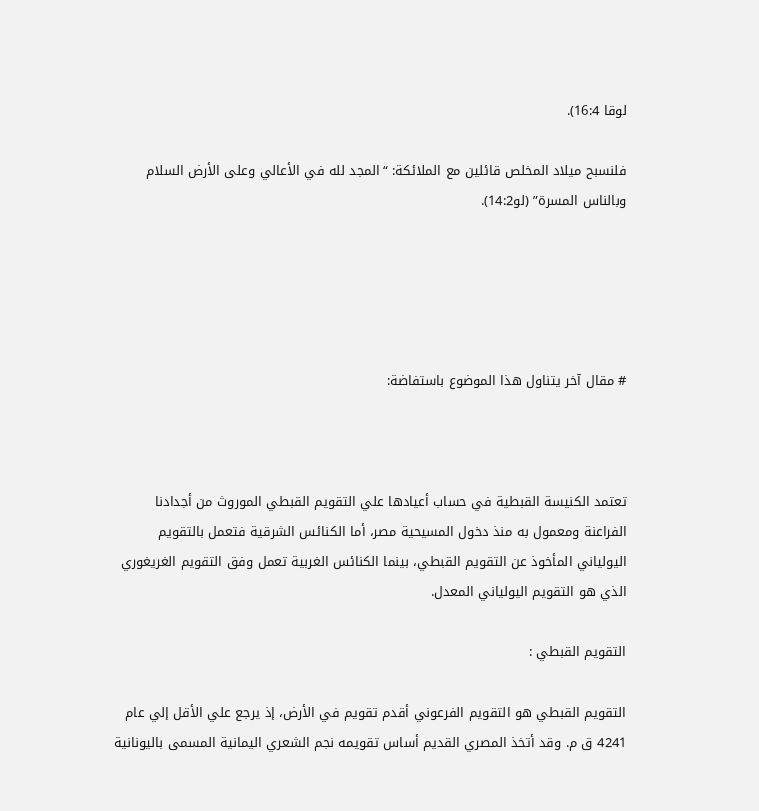لوقا 16:4).

فلنسبح ميلاد المخلص قائلين مع الملائكة: “المجد لله في الأعالي وعلى الأرض السلام وبالناس المسرة” (لو14:2).





# مقال آخر يتناول هذا الموضوع باستفاضة:



تعتمد الكنيسة القبطية في حساب أعيادها علي التقويم القبطي الموروث من أجدادنا الفراعنة ومعمول به منذ دخول المسيحية مصر، أما الكنائس الشرقية فتعمل بالتقويم اليولياني المأخوذ عن التقويم القبطي، بينما الكنائس الغربية تعمل وفق التقويم الغريغوري الذي هو التقويم اليولياني المعدل.

التقويم القبطي :

التقويم القبطي هو التقويم الفرعوني أقدم تقويم في الأرض، إذ يرجع علي الأقل إلي عام 4241 ق م. وقد أتخذ المصري القديم أساس تقويمه نجم الشعري اليمانية المسمى باليونانية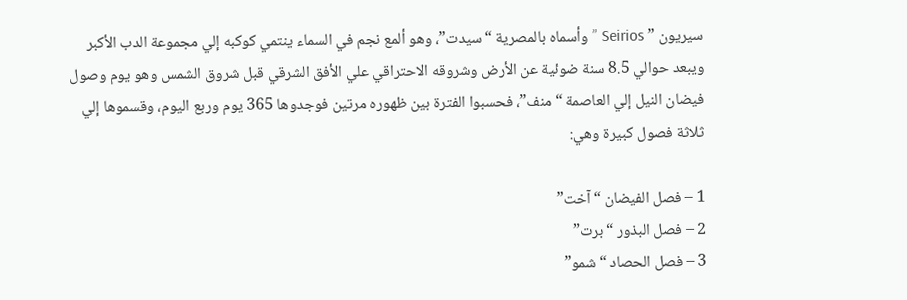سيريون ” Seirios ” وأسماه بالمصرية “سيدت”، وهو ألمع نجم في السماء ينتمي كوكبه إلي مجموعة الدب الأكبر ويبعد حوالي 8.5 سنة ضوئية عن الأرض وشروقه الاحتراقي علي الأفق الشرقي قبل شروق الشمس وهو يوم وصول فيضان النيل إلي العاصمة “منف”، فحسبوا الفترة بين ظهوره مرتين فوجدوها 365 يوم وربع اليوم، وقسموها إلي ثلاثة فصول كبيرة وهي:

1 – فصل الفيضان “آخت”
2 – فصل البذور “برت”
3 – فصل الحصاد “شمو”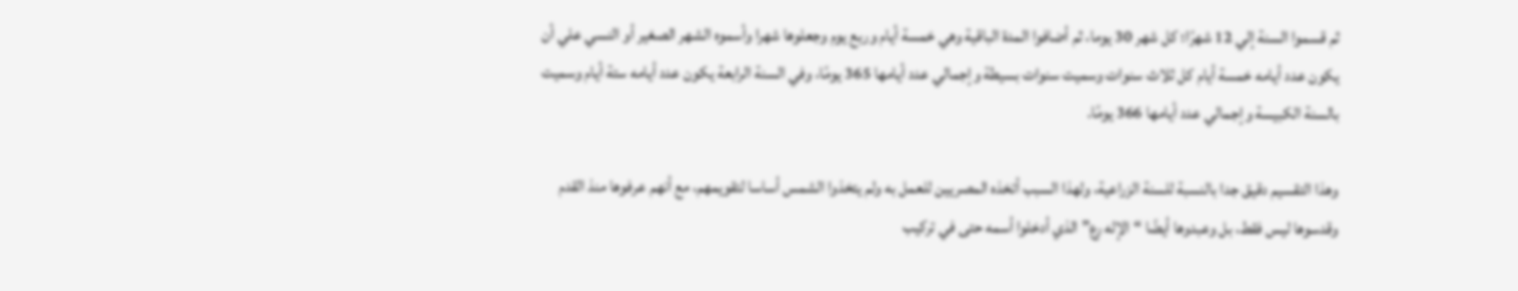ثم قسموا السنة إلي 12 شهرًا؛ كل شهر 30 يوما، ثم أضافوا المدة الباقية وهي خمسة أيام وربع يوم وجعلوها شهرا وأسموه الشهر الصغير أو النسي علي أن يكون عدد أيامه خمسة أيام كل ثلاث سنوات وسميت سنوات بسيطة وإجمالي عدد أيامها 365 يومًا، وفي السنة الرابعة يكون عدد أيامه ستة أيام وسميت بالسنة الكبيسة وإجمالي عدد أيامها 366 يومًا.

وهذا التقسيم دقيق جدا بالنسبة للسنة الزراعية، ولهذا السبب أتخذه المصريين للعمل به ولم يتخذوا الشمس أساسا لتقويمهم، مع أنهم عرفوها منذ القدم وقدسوها ليس فقط، بل وعبدوها أيضًا “الإله رع” الذي أدخلوا أسمه حتى في تركيب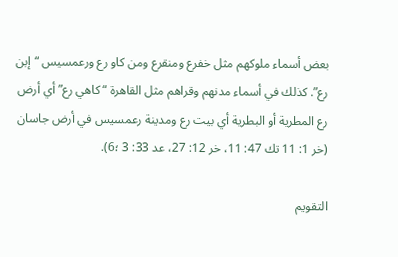بعض أسماء ملوكهم مثل خفرع ومنقرع ومن كاو رع ورعمسيس “إبن رع”. كذلك في أسماء مدنهم وقراهم مثل القاهرة “كاهي رع” أي أرض رع المطرية أو البطرية أي بيت رع ومدينة رعمسيس في أرض جاسان (خر 1: 11 تك 47: 11، خر 12: 27، عد 33: 3 ؛6).

التقويم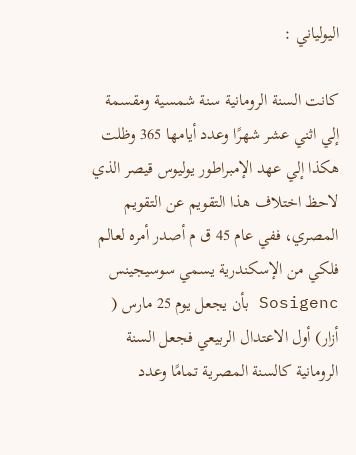اليولياني :

كانت السنة الرومانية سنة شمسية ومقسمة إلي اثني عشر شهرًا وعدد أيامها 365 وظلت هكذا إلي عهد الإمبراطور يوليوس قيصر الذي لاحظ اختلاف هذا التقويم عن التقويم المصري، ففي عام 45 ق م أصدر أمره لعالم فلكي من الإسكندرية يسمي سوسيجينس Sosigenc بأن يجعل يوم 25 مارس ( أزار) أول الاعتدال الربيعي فجعل السنة الرومانية كالسنة المصرية تمامًا وعدد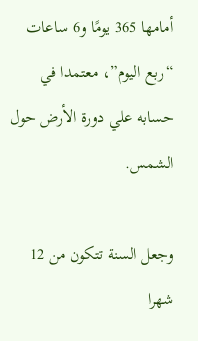أمامها 365 يومًا و6 ساعات “ربع اليوم”، معتمدا في حسابه علي دورة الأرض حول الشمس.

وجعل السنة تتكون من 12 شهرا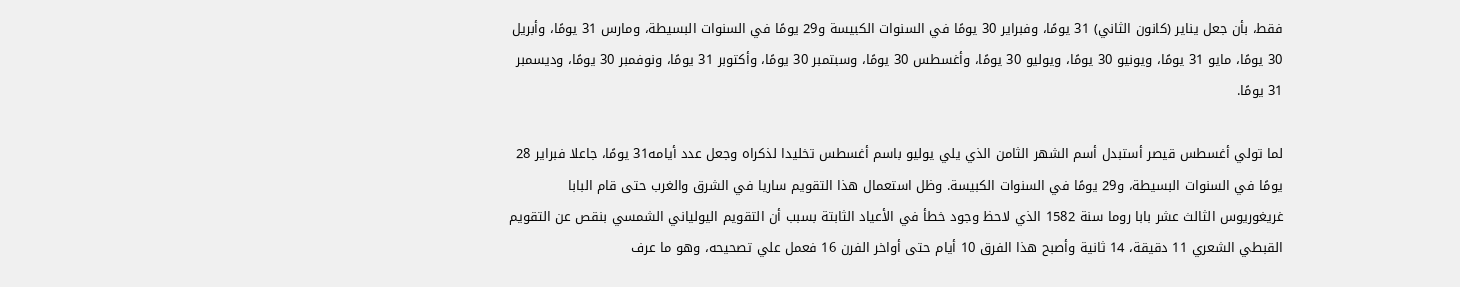فقط، بأن جعل يناير (كانون الثاني) 31 يومًا، وفبراير 30 يومًا في السنوات الكبيسة و29 يومًا في السنوات البسيطة، ومارس 31 يومًا، وأبريل 30 يومًا، مايو 31 يومًا، ويونيو 30 يومًا، ويوليو 30 يومًا، وأغسطس 30 يومًا، وسبتمبر 30 يومًا، وأكتوبر 31 يومًا، ونوفمبر 30 يومًا، وديسمبر 31 يومًا.

لما تولي أغسطس قيصر أستبدل أسم الشهر الثامن الذي يلي يوليو باسم أغسطس تخليدا لذكراه وجعل عدد أيامه31 يومًا، جاعلا فبراير 28 يومًا في السنوات البسيطة، و29 يومًا في السنوات الكبيسة. وظل استعمال هذا التقويم ساريا في الشرق والغرب حتى قام البابا غريغوريوس الثالث عشر بابا روما سنة 1582 الذي لاحظ وجود خطأ في الأعياد الثابتة بسبب أن التقويم اليولياني الشمسي بنقص عن التقويم القبطي الشعري 11 دقيقة، 14 ثانية وأصبح هذا الفرق 10 أيام حتى أواخر الفرن 16 فعمل علي تصحيحه، وهو ما عرف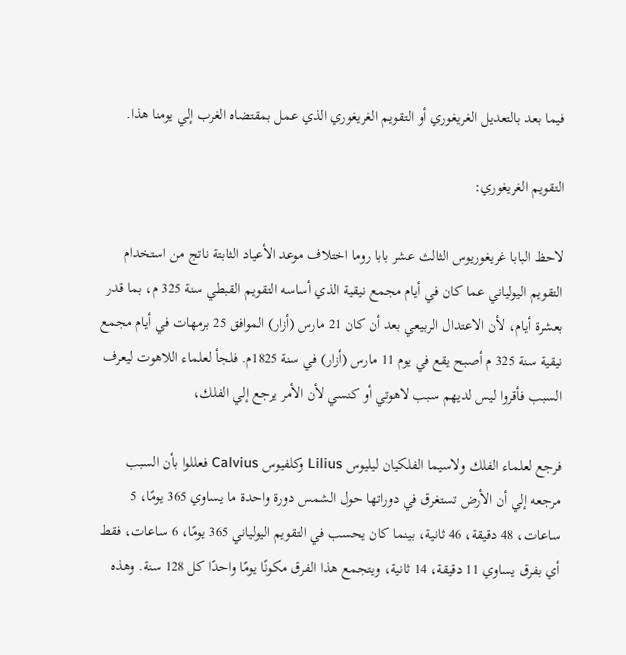فيما بعد بالتعديل الغريغوري أو التقويم الغريغوري الذي عمل بمقتضاه الغرب إلي يومنا هذا.

التقويم الغريغوري:

لاحظ البابا غريغوريوس الثالث عشر بابا روما اختلاف موعد الأعياد الثابتة ناتج من استخدام التقويم اليولياني عما كان في أيام مجمع نيقية الذي أساسه التقويم القبطي سنة 325 م، بما قدر بعشرة أيام، لأن الاعتدال الربيعي بعد أن كان 21 مارس (أزار) الموافق 25 برمهات في أيام مجمع نيقية سنة 325 م أصبح يقع في يوم 11 مارس (أزار) في سنة 1825م. فلجأ لعلماء اللاهوت ليعرف السبب فأقروا ليس لديهم سبب لاهوتي أو كنسي لأن الأمر يرجع إلي الفلك،

فرجع لعلماء الفلك ولاسيما الفلكيان ليليوس Lilius وكلفيوس Calvius فعللوا بأن السبب مرجعه إلي أن الأرض تستغرق في دوراتها حول الشمس دورة واحدة ما يساوي 365 يومًا، 5 ساعات، 48 دقيقة، 46 ثانية، بينما كان يحسب في التقويم اليولياني 365 يومًا، 6 ساعات، فقط أي بفرق يساوي 11 دقيقة، 14 ثانية، ويتجمع هذا الفرق مكونًا يومًا واحدًا كل 128 سنة. وهذه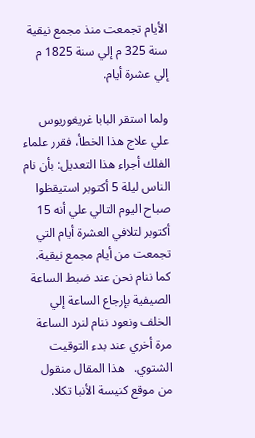الأيام تجمعت منذ مجمع نيقية سنة 325 م إلي سنة 1825 م إلي عشرة أيام.

ولما استقر البابا غريغوريوس علي علاج هذا الخطأ، فقرر علماء الفلك أجراء هذا التعديل: بأن نام الناس ليلة 5 أكتوبر استيقظوا صباح اليوم التالي علي أنه 15 أكتوبر لتلافي العشرة أيام التي تجمعت من أيام مجمع نيقية. كما ننام نحن عند ضبط الساعة الصيفية بإرجاع الساعة إلي الخلف ونعود ننام لنرد الساعة مرة أخري عند بدء التوقيت الشتوي.   هذا المقال منقول من موقع كنيسة الأنبا تكلا.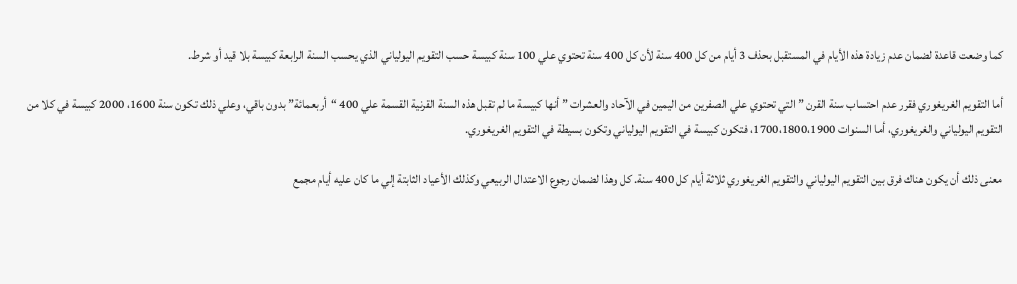كما وضعت قاعدة لضمان عدم زيادة هذه الأيام في المستقبل بحذف 3 أيام من كل 400 سنة لأن كل 400 سنة تحتوي علي 100 سنة كبيسة حسب التقويم اليولياني الذي يحسب السنة الرابعة كبيسة بلا قيد أو شرط.

أما التقويم الغريغوري فقرر عدم احتساب سنة القرن ” التي تحتوي علي الصفرين من اليمين في الآحاد والعشرات ” أنها كبيسة ما لم تقبل هذه السنة القرنية القسمة علي 400 “أربعمائة” بدون باقي، وعلي ذلك تكون سنة 1600، 2000 كبيسة في كلا من التقويم اليولياني والغريغوري، أما السنوات 1700،1800،1900، فتكون كبيسة في التقويم اليولياني وتكون بسيطة في التقويم الغريغوري.

معنى ذلك أن يكون هناك فرق بين التقويم اليولياني والتقويم الغريغوري ثلاثة أيام كل 400 سنة. كل وهذا لضمان رجوع الاعتدال الربيعي وكذلك الأعياد الثابتة إلي ما كان عليه أيام مجمع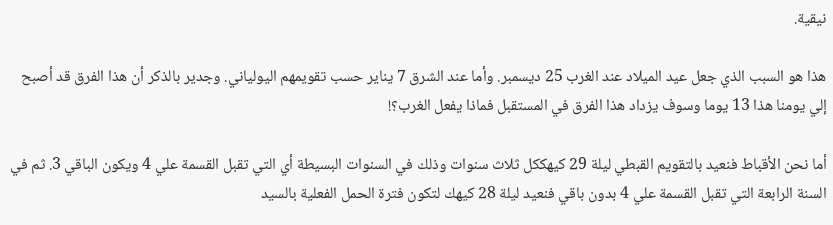نيقية.

هذا هو السبب الذي جعل عيد الميلاد عند الغرب 25 ديسمبر. وأما عند الشرق 7 يناير حسب تقويمهم اليولياني. وجدير بالذكر أن هذا الفرق قد أصبح إلي يومنا هذا 13 يوما وسوف يزداد هذا الفرق في المستقبل فماذا يفعل الغرب؟!

أما نحن الأقباط فنعيد بالتقويم القبطي ليلة 29 كيهككل ثلاث سنوات وذلك في السنوات البسيطة أي التي تقبل القسمة علي 4 ويكون الباقي 3. ثم في السنة الرابعة التي تقبل القسمة علي 4 بدون باقي فنعيد ليلة 28 كيهك لتكون فترة الحمل الفعلية بالسيد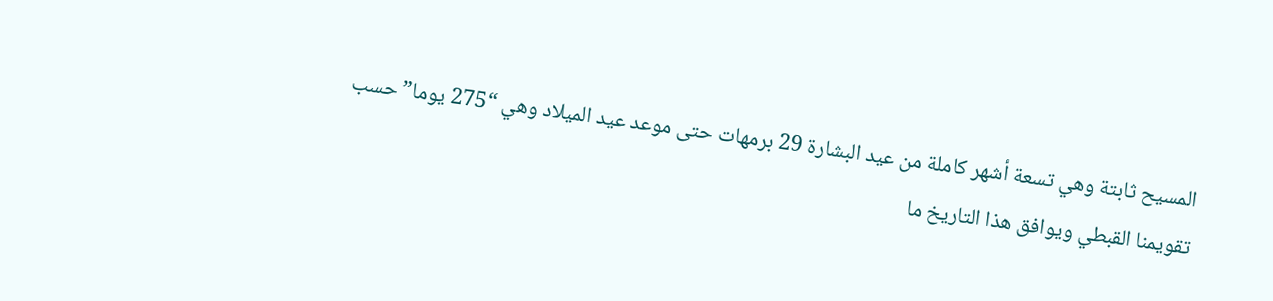المسيح ثابتة وهي تسعة أشهر كاملة من عيد البشارة 29 برمهات حتى موعد عيد الميلاد وهي “275 يوما” حسب تقويمنا القبطي ويوافق هذا التاريخ ما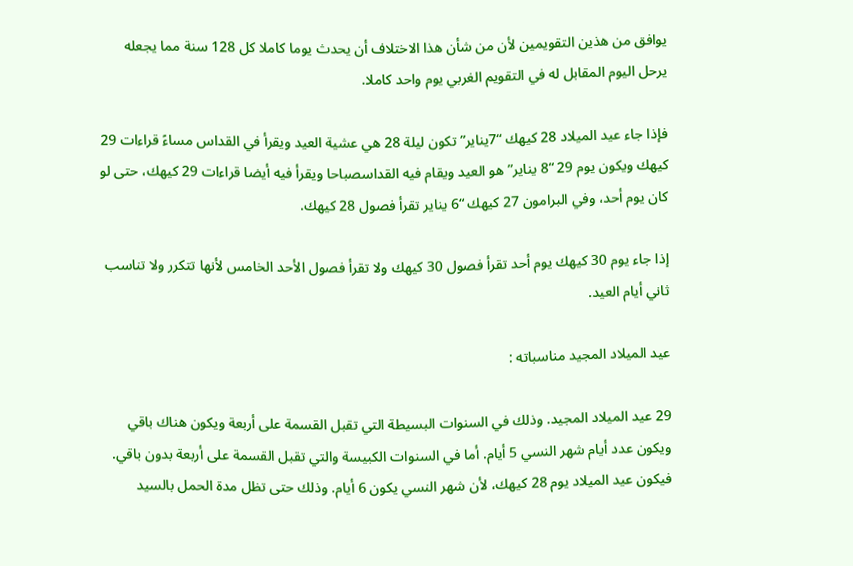يوافق من هذين التقويمين لأن من شأن هذا الاختلاف أن يحدث يوما كاملا كل 128 سنة مما يجعله يرحل اليوم المقابل له في التقويم الغربي يوم واحد كاملا.

فإذا جاء عيد الميلاد 28 كيهك “7يناير” تكون ليلة 28 هي عشية العيد ويقرأ في القداس مساءً قراءات 29 كيهك ويكون يوم 29 “8 يناير” هو العيد ويقام فيه القداسصباحا ويقرأ فيه أيضا قراءات 29 كيهك، حتى لو كان يوم أحد، وفي البرامون 27 كيهك “6 يناير تقرأ فصول 28 كيهك.

إذا جاء يوم 30 كيهك يوم أحد تقرأ فصول 30 كيهك ولا تقرأ فصول الأحد الخامس لأنها تتكرر ولا تناسب ثاني أيام العيد.

عيد الميلاد المجيد مناسباته :

29 عيد الميلاد المجيد. وذلك في السنوات البسيطة التي تقبل القسمة على أربعة ويكون هناك باقي ويكون عدد أيام شهر النسي 5 أيام. أما في السنوات الكبيسة والتي تقبل القسمة على أربعة بدون باقي. فيكون عيد الميلاد يوم 28 كيهك، لأن شهر النسي يكون 6 أيام. وذلك حتى تظل مدة الحمل بالسيد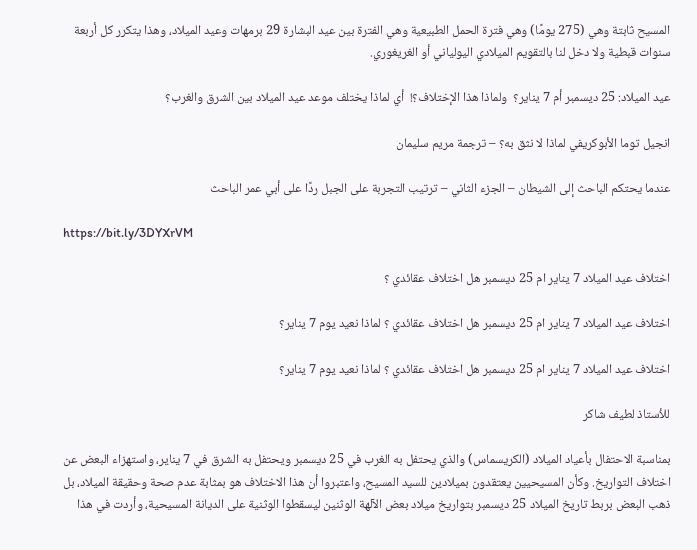المسيح ثابتة وهي (275 يومًا) وهي فترة الحمل الطبيعية وهي الفترة بين عيد البشارة 29 برمهات وعيد الميلاد، وهذا يتكرر كل أربعة سنوات قبطية ولا دخل لنا بالتقويم الميلادي اليولياني أو الغريغوري.

عيد الميلاد: 25 ديسمبر أم 7 يناير؟  ولماذا هذا الإختلاف؟!  أي لماذا يختلف موعد عيد الميلاد بين الشرق والغرب؟

انجيل توما الأبوكريفي لماذا لا نثق به؟ – ترجمة مريم سليمان

عندما يحتكم الباحث إلى الشيطان – الجزء الثاني – ترتيب التجربة على الجبل ردًا على أبي عمر الباحث

https://bit.ly/3DYXrVM

اختلاف عيد الميلاد 7 يناير ام 25 ديسمبر هل اختلاف عقائدي ؟

اختلاف عيد الميلاد 7 يناير ام 25 ديسمبر هل اختلاف عقائدي ؟ لماذا نعيد يوم 7 يناير؟

اختلاف عيد الميلاد 7 يناير ام 25 ديسمبر هل اختلاف عقائدي ؟ لماذا نعيد يوم 7 يناير؟

للأستاذ لطيف شاكر

بمناسبة الاحتفال بأعياد الميلاد (الكريسماس) والذي يحتفل به الغرب في 25 ديسمبر ويحتفل به الشرق في 7 يناير، واستهزاء البعض عن اختلاف التواريخ. وكأن المسيحيين يعتقدون بميلادين للسيد المسيح، واعتبروا أن هذا الاختلاف هو بمثابة عدم صحة وحقيقة الميلاد، بل ذهب البعض بربط تاريخ الميلاد 25 ديسمبر بتواريخ ميلاد بعض الآلهة الوثنين ليسقطوا الوثنية على الديانة المسيحية، وأردت في هذا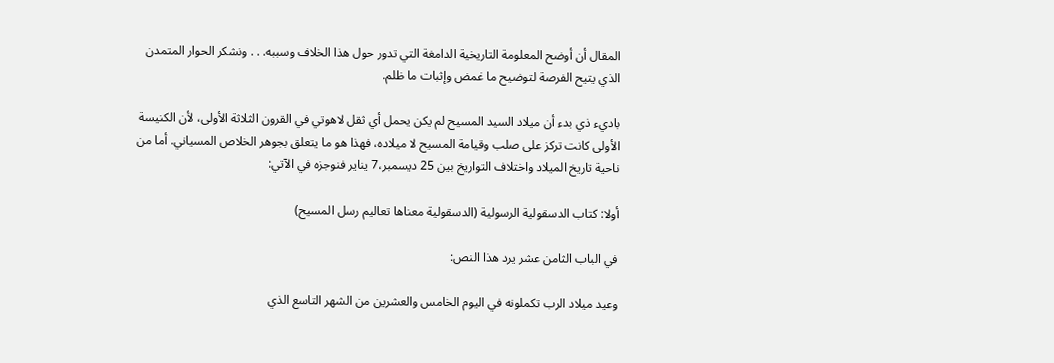المقال أن أوضح المعلومة التاريخية الدامغة التي تدور حول هذا الخلاف وسببه. . . ونشكر الحوار المتمدن الذي يتيح الفرصة لتوضيح ما غمض وإثبات ما ظلم.

باديء ذي بدء أن ميلاد السيد المسيح لم يكن يحمل أي ثقل لاهوتي في القرون الثلاثة الأولى، لأن الكنيسة الأولى كانت تركز على صلب وقيامة المسيح لا ميلاده، فهذا هو ما يتعلق بجوهر الخلاص المسياني. أما من ناحية تاريخ الميلاد واختلاف التواريخ بين 25 ديسمبر،7 يناير فنوجزه في الآتي:

أولا: كتاب الدسقولية الرسولية (الدسقولية معناها تعاليم رسل المسيح)

في الباب الثامن عشر يرد هذا النص:

وعيد ميلاد الرب تكملونه في اليوم الخامس والعشرين من الشهر التاسع الذي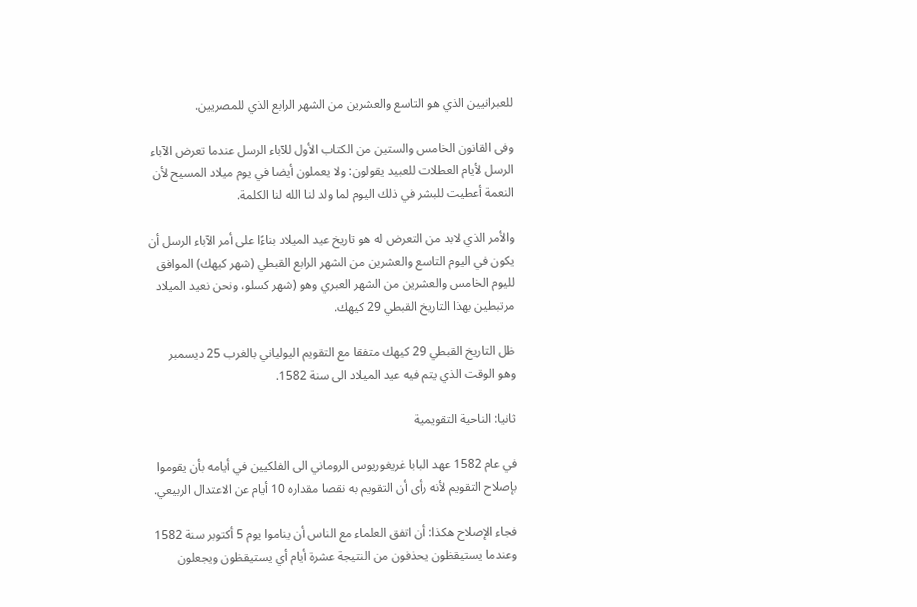للعبرانيين الذي هو التاسع والعشرين من الشهر الرابع الذي للمصريين.

وفى القانون الخامس والستين من الكتاب الأول للآباء الرسل عندما تعرض الآباء الرسل لأيام العطلات للعبيد يقولون: ولا يعملون أيضا في يوم ميلاد المسيح لأن النعمة أعطيت للبشر في ذلك اليوم لما ولد لنا الله لنا الكلمة.

والأمر الذي لابد من التعرض له هو تاريخ عيد الميلاد بناءًا على أمر الآباء الرسل أن يكون في اليوم التاسع والعشرين من الشهر الرابع القبطي (شهر كيهك) الموافق لليوم الخامس والعشرين من الشهر العبري وهو (شهر كسلو، ونحن نعيد الميلاد مرتبطين بهذا التاريخ القبطي 29 كيهك.

ظل التاريخ القبطي 29 كيهك متفقا مع التقويم اليولياني بالغرب 25 ديسمبر وهو الوقت الذي يتم فيه عيد الميلاد الى سنة 1582.

ثانيا: الناحية التقويمية

في عام 1582 عهد البابا غريغوريوس الروماني الى الفلكيين في أيامه بأن يقوموا بإصلاح التقويم لأنه رأى أن التقويم به نقصا مقداره 10 أيام عن الاعتدال الربيعي.

فجاء الإصلاح هكذا: أن اتفق العلماء مع الناس أن يناموا يوم 5 أكتوبر سنة 1582 وعندما يستيقظون يحذفون من النتيجة عشرة أيام أي يستيقظون ويجعلون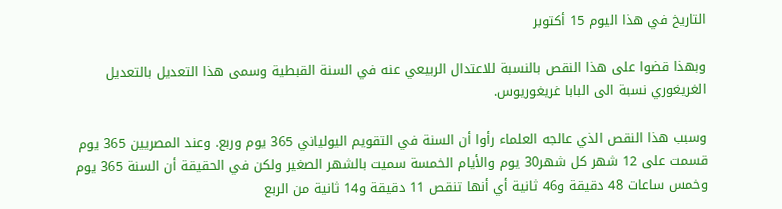التاريخ في هذا اليوم 15 أكتوبر

وبهذا قضوا على هذا النقص بالنسبة للاعتدال الربيعي عنه في السنة القبطية وسمى هذا التعديل بالتعديل الغريغوري نسبة الى البابا غريغوريوس.

وسبب هذا النقص الذي عالجه العلماء رأوا أن السنة في التقويم اليولياني 365 يوم وربع. وعند المصريين 365 يوم قسمت على 12 شهر كل شهر30 يوم والأيام الخمسة سميت بالشهر الصغير ولكن في الحقيقة أن السنة 365 يوم وخمس ساعات 48 دقيقة و46 ثانية أي أنها تنقص 11 دقيقة و14 ثانية من الربع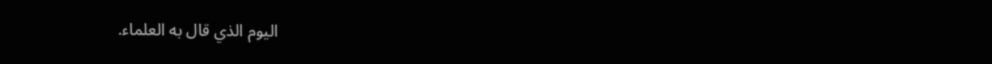اليوم الذي قال به العلماء.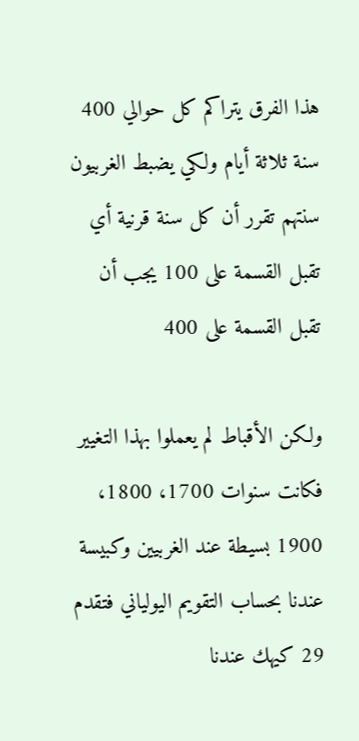هذا الفرق يتراكم كل حوالي 400 سنة ثلاثة أيام ولكي يضبط الغربيون سنتهم تقرر أن كل سنة قرنية أي تقبل القسمة على 100 يجب أن تقبل القسمة على 400

ولكن الأقباط لم يعملوا بهذا التغيير فكانت سنوات 1700، 1800، 1900 بسيطة عند الغربيين وكبيسة عندنا بحساب التقويم اليولياني فتقدم 29 كيهك عندنا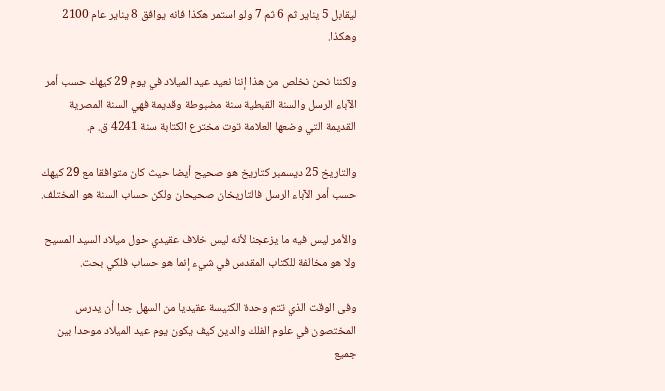ليقابل 5 يناير ثم 6 ثم 7 ولو استمر هكذا فانه يوافق 8 يناير عام 2100 وهكذا.

ولكننا نحن نخلص من هذا إننا نعيد عيد الميلاد في يوم 29 كيهك حسب أمر الآباء الرسل والسنة القبطية سنة مضبوطة وقديمة فهي السنة المصرية القديمة التي وضعها العلامة توت مخترع الكتابة سنة 4241 ق. م.

والتاريخ 25 ديسمبر كتاريخ هو صحيح أيضا حيث كان متوافقا مع 29 كيهك حسب أمر الآباء الرسل فالتاريخان صحيحان ولكن حساب السنة هو المختلف.

والأمر ليس فيه ما يزعجنا لأنه ليس خلاف عقيدي حول ميلاد السيد المسيح ولا هو مخالفة للكتاب المقدس في شيء إنما هو حساب فلكي بحت.

وفى الوقت الذي تتم وحدة الكنيسة عقيديا من السهل جدا أن يدرس المختصون في علوم الفلك والدين كيف يكون يوم عيد الميلاد موحدا بين جميع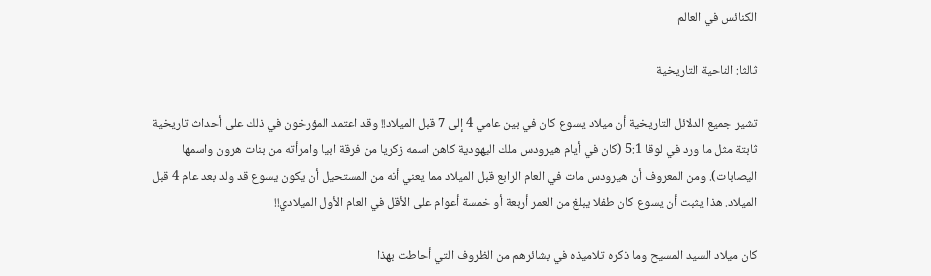الكنائس في العالم

ثالثا: الناحية التاريخية

تشير جميع الدلائل التاريخية أن ميلاد يسوع كان في بين عامي 4 إلى 7 قبل الميلاد!! وقد اعتمد المؤرخون في ذلك على أحداث تاريخية ثابتة مثل ما ورد في لوقا 5:1 (كان في أيام هيرودس ملك اليهودية كاهن اسمه زكريا من فرقة ابيا وامرأته من بنات هرون واسمها اليصابات). ومن المعروف أن هيرودس مات في العام الرابع قبل الميلاد مما يعني أنه من المستحيل أن يكون يسوع قد ولد بعد عام 4 قبل الميلاد. هذا يثبت أن يسوع كان طفلا يبلغ من العمر أربعة أو خمسة أعوام على الأقل في العام الأول الميلادي!!

كان ميلاد السيد المسيح وما ذكره تلاميذه في بشائرهم من الظروف التي أحاطت بهذا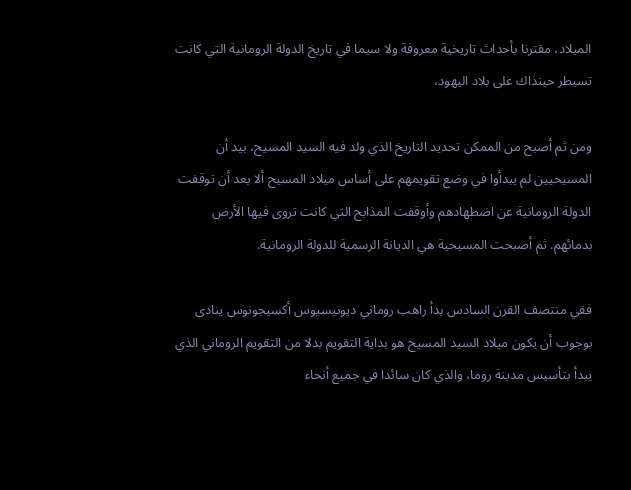الميلاد، مقترنا بأحداث تاريخية معروفة ولا سيما في تاريخ الدولة الرومانية التي كانت تسيطر حينذاك على بلاد اليهود،

ومن ثم أصبح من الممكن تحديد التاريخ الذي ولد فيه السيد المسيح، بيد أن المسيحيين لم يبدأوا في وضع تقويمهم على أساس ميلاد المسيح ألا بعد أن توقفت الدولة الرومانية عن اضطهادهم وأوقفت المذابح التي كانت تروى فيها الأرض بدمائهم. ثم أصبحت المسيحية هي الديانة الرسمية للدولة الرومانية.

ففي منتصف القرن السادس بدأ راهب روماني ديونيسيوس أكسيجونوس ينادى بوجوب أن يكون ميلاد السيد المسيح هو بداية التقويم بدلا من التقويم الروماني الذي يبدأ بتأسيس مدينة روما، والذي كان سائدا في جميع أنحاء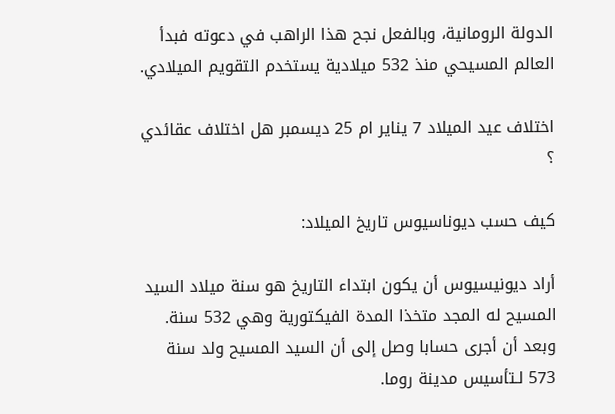الدولة الرومانية، وبالفعل نجح هذا الراهب في دعوته فبدأ العالم المسيحي منذ 532 ميلادية يستخدم التقويم الميلادي.

اختلاف عيد الميلاد 7 يناير ام 25 ديسمبر هل اختلاف عقائدي ؟

كيف حسب ديوناسيوس تاريخ الميلاد:

أراد ديونيسيوس أن يكون ابتداء التاريخ هو سنة ميلاد السيد المسيح له المجد متخذا المدة الفيكتورية وهي 532 سنة. وبعد أن أجرى حسابا وصل إلى أن السيد المسيح ولد سنة 573 لـتأسيس مدينة روما.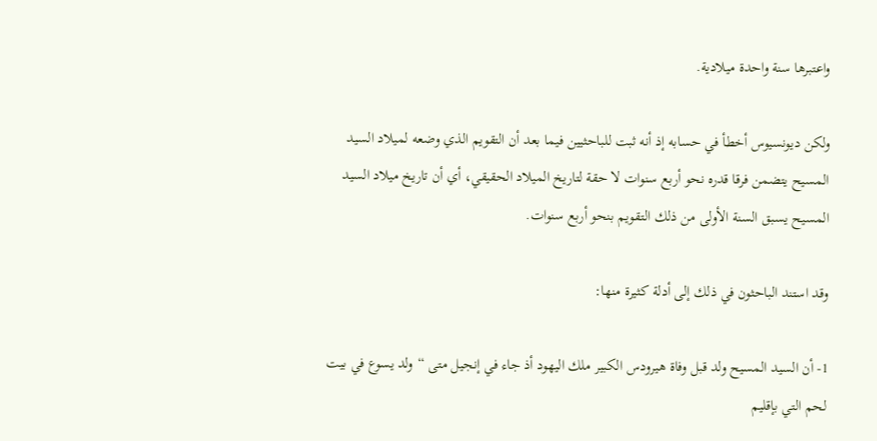واعتبرها سنة واحدة ميلادية.

ولكن ديونسيوس أخطأ في حسابه إذ أنه ثبت للباحثيين فيما بعد أن التقويم الذي وضعه لميلاد السيد المسيح يتضمن فرقا قدره نحو أربع سنوات لا حقة لتاريخ الميلاد الحقيقي، أي أن تاريخ ميلاد السيد المسيح يسبق السنة الأولى من ذلك التقويم بنحو أربع سنوات.

وقد استند الباحثون في ذلك إلى أدلة كثيرة منها:

1- أن السيد المسيح ولد قبل وفاة هيرودس الكبير ملك اليهود أذ جاء في إنجيل متى “ولد يسوع في بيت لحم التي بإقليم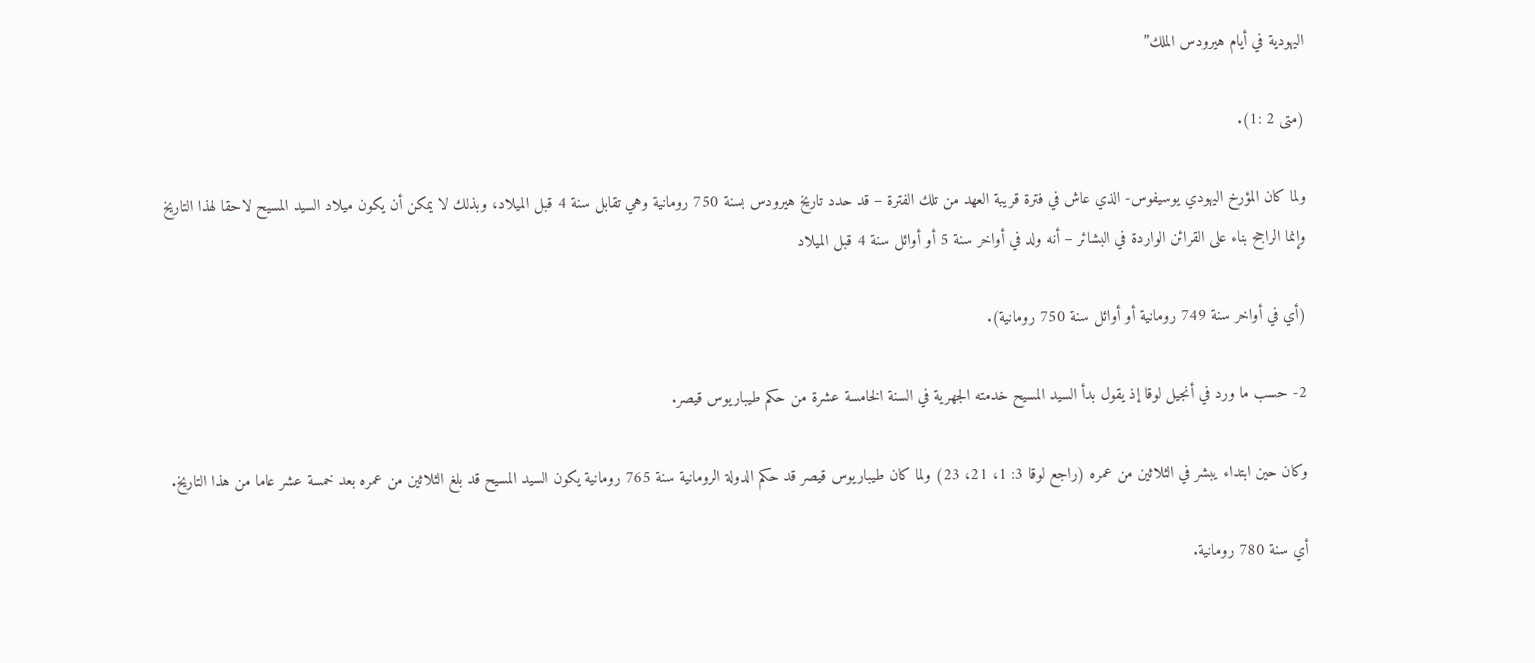اليهودية في أيام هيرودس الملك”

(متى 2 :1).

ولما كان المؤرخ اليهودي يوسيفوس- الذي عاش في فترة قريبة العهد من تلك الفترة – قد حدد تاريخ هيرودس بسنة 750 رومانية وهي تقابل سنة 4 قبل الميلاد، وبذلك لا يمكن أن يكون ميلاد السيد المسيح لاحقا لهذا التاريخ وإنما الراجح بناء على القرائن الواردة في البشائر – أنه ولد في أواخر سنة 5 أو أوائل سنة 4 قبل الميلاد

(أي في أواخر سنة 749 رومانية أو أوائل سنة 750 رومانية).

2- حسب ما ورد في أنجيل لوقا إذ يقول بدأ السيد المسيح خدمته الجهرية في السنة الخامسة عشرة من حكم طيباريوس قيصر.

وكان حين ابتداء يبشر في الثلاثين من عمره (راجع لوقا 3: 1، 21، 23) ولما كان طيباريوس قيصر قد حكم الدولة الرومانية سنة 765 رومانية يكون السيد المسيح قد بلغ الثلاثين من عمره بعد خمسة عشر عاما من هذا التاريخ.

أي سنة 780 رومانية.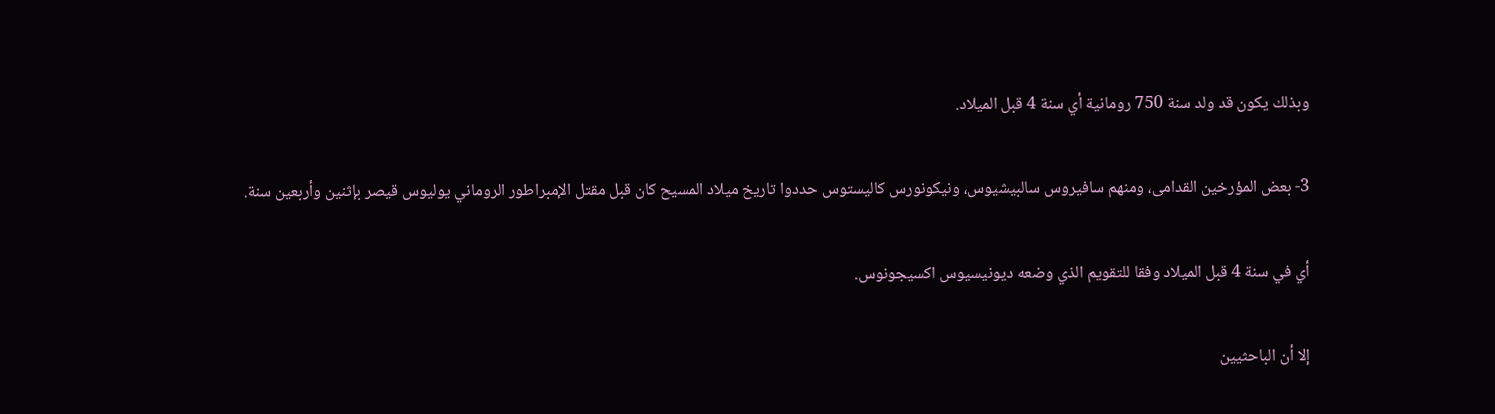وبذلك يكون قد ولد سنة 750 رومانية أي سنة 4 قبل الميلاد.

3- بعض المؤرخين القدامى، ومنهم سافيروس سالبيشيوس، ونيكونورس كاليستوس حددوا تاريخ ميلاد المسيح كان قبل مقتل الإمبراطور الروماني يوليوس قيصر بإثنين وأربعين سنة.

أي في سنة 4 قبل الميلاد وفقا للتقويم الذي وضعه ديونيسيوس اكسيجونوس.

إلا أن الباحثيين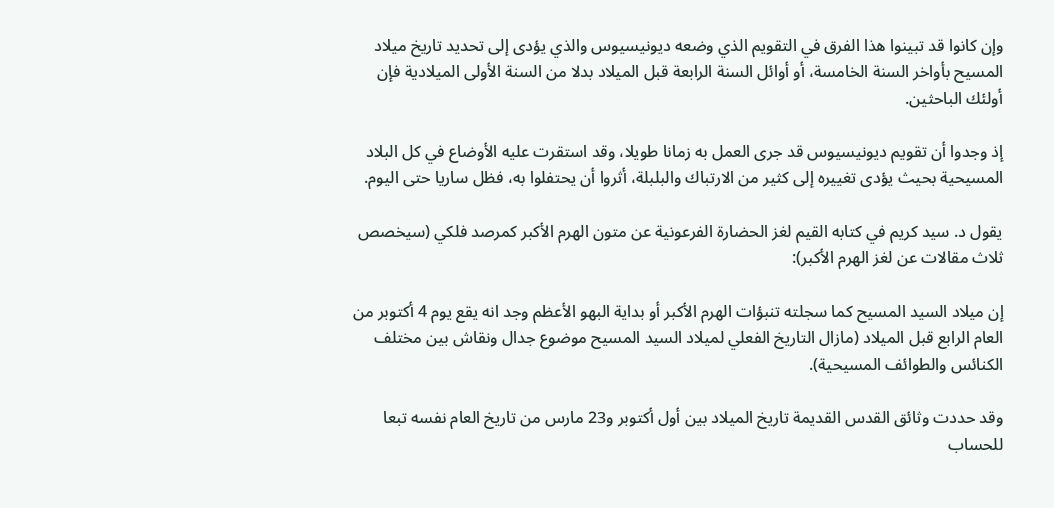وإن كانوا قد تبينوا هذا الفرق في التقويم الذي وضعه ديونيسيوس والذي يؤدى إلى تحديد تاريخ ميلاد المسيح بأواخر السنة الخامسة، أو أوائل السنة الرابعة قبل الميلاد بدلا من السنة الأولى الميلادية فإن أولئك الباحثين.

إذ وجدوا أن تقويم ديونيسيوس قد جرى العمل به زمانا طويلا، وقد استقرت عليه الأوضاع في كل البلاد المسيحية بحيث يؤدى تغييره إلى كثير من الارتباك والبلبلة، أثروا أن يحتفلوا به، فظل ساريا حتى اليوم.

يقول د. سيد كريم في كتابه القيم لغز الحضارة الفرعونية عن متون الهرم الأكبر كمرصد فلكي (سيخصص ثلاث مقالات عن لغز الهرم الأكبر):

إن ميلاد السيد المسيح كما سجلته تنبؤات الهرم الأكبر أو بداية البهو الأعظم وجد انه يقع يوم 4 أكتوبر من العام الرابع قبل الميلاد (مازال التاريخ الفعلي لميلاد السيد المسيح موضوع جدال ونقاش بين مختلف الكنائس والطوائف المسيحية).

وقد حددت وثائق القدس القديمة تاريخ الميلاد بين أول أكتوبر و23 مارس من تاريخ العام نفسه تبعا للحساب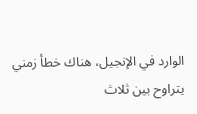الوارد في الإنجيل، هناك خطأ زمني يتراوح بين ثلاث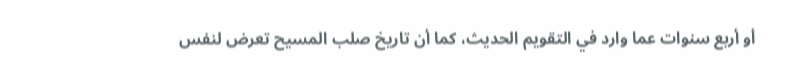أو أربع سنوات عما وارد في التقويم الحديث، كما أن تاريخ صلب المسيح تعرض لنفس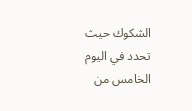الشكوك حيث تحدد في اليوم الخامس من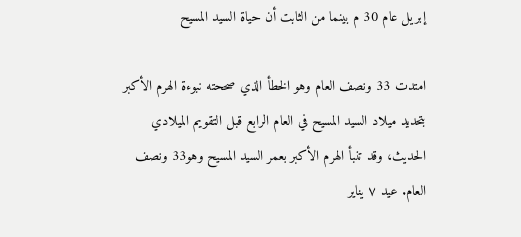إبريل عام 30 م بينما من الثابت أن حياة السيد المسيح

امتدت 33 ونصف العام وهو الخطأ الذي صححته نبوءة الهرم الأكبر بتحديد ميلاد السيد المسيح في العام الرابع قبل التقويم الميلادي الحديث، وقد تنبأ الهرم الأكبر بعمر السيد المسيح وهو33 ونصف العام. عيد ٧ يناير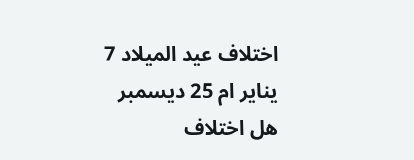اختلاف عيد الميلاد 7 يناير ام 25 ديسمبر هل اختلاف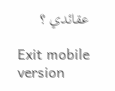عقائدي ؟

Exit mobile version